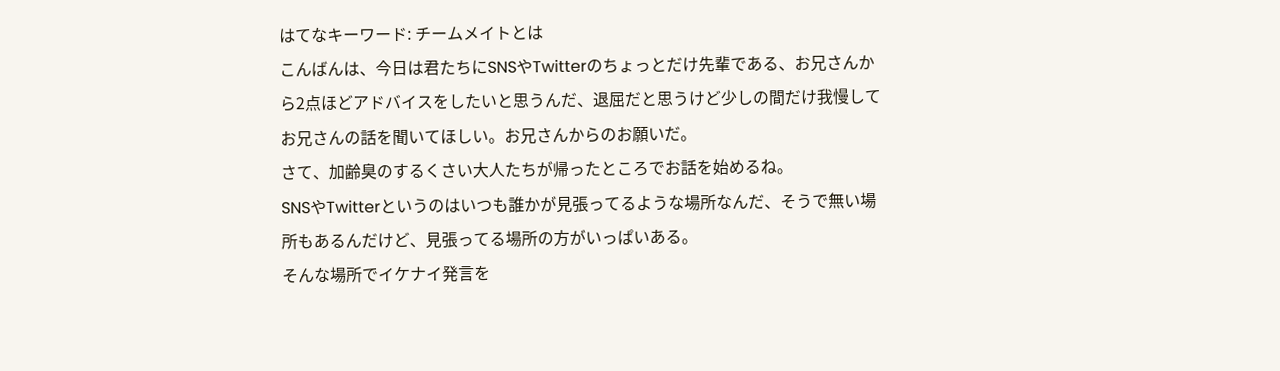はてなキーワード: チームメイトとは
こんばんは、今日は君たちにSNSやTwitterのちょっとだけ先輩である、お兄さんから2点ほどアドバイスをしたいと思うんだ、退屈だと思うけど少しの間だけ我慢してお兄さんの話を聞いてほしい。お兄さんからのお願いだ。
さて、加齢臭のするくさい大人たちが帰ったところでお話を始めるね。
SNSやTwitterというのはいつも誰かが見張ってるような場所なんだ、そうで無い場所もあるんだけど、見張ってる場所の方がいっぱいある。
そんな場所でイケナイ発言を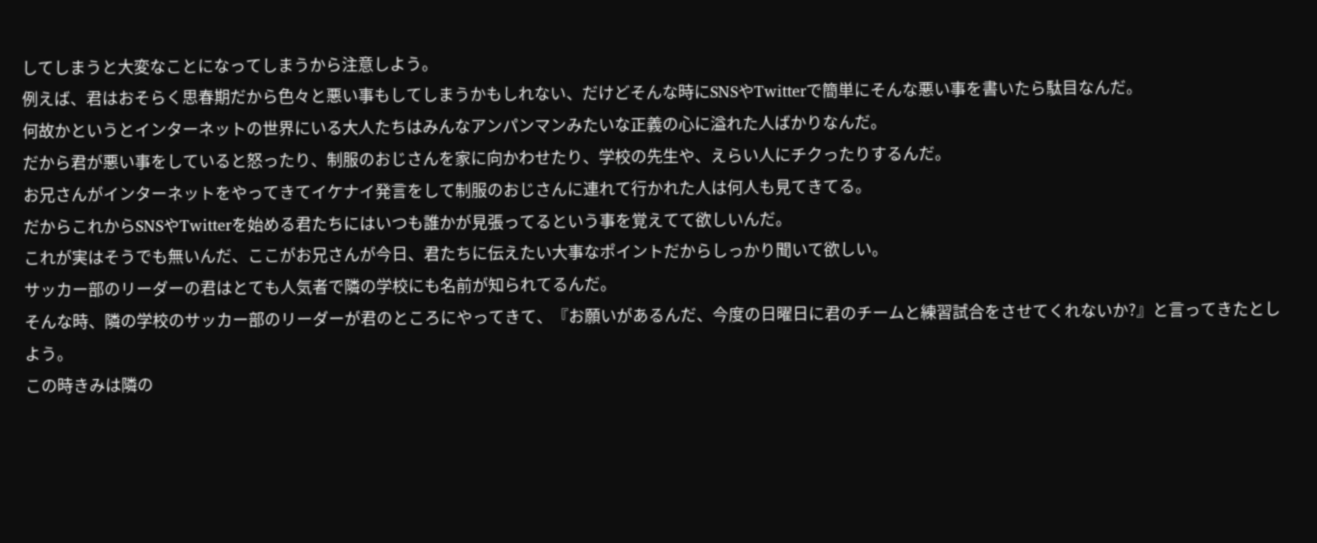してしまうと大変なことになってしまうから注意しよう。
例えば、君はおそらく思春期だから色々と悪い事もしてしまうかもしれない、だけどそんな時にSNSやTwitterで簡単にそんな悪い事を書いたら駄目なんだ。
何故かというとインターネットの世界にいる大人たちはみんなアンパンマンみたいな正義の心に溢れた人ばかりなんだ。
だから君が悪い事をしていると怒ったり、制服のおじさんを家に向かわせたり、学校の先生や、えらい人にチクったりするんだ。
お兄さんがインターネットをやってきてイケナイ発言をして制服のおじさんに連れて行かれた人は何人も見てきてる。
だからこれからSNSやTwitterを始める君たちにはいつも誰かが見張ってるという事を覚えてて欲しいんだ。
これが実はそうでも無いんだ、ここがお兄さんが今日、君たちに伝えたい大事なポイントだからしっかり聞いて欲しい。
サッカー部のリーダーの君はとても人気者で隣の学校にも名前が知られてるんだ。
そんな時、隣の学校のサッカー部のリーダーが君のところにやってきて、『お願いがあるんだ、今度の日曜日に君のチームと練習試合をさせてくれないか?』と言ってきたとしよう。
この時きみは隣の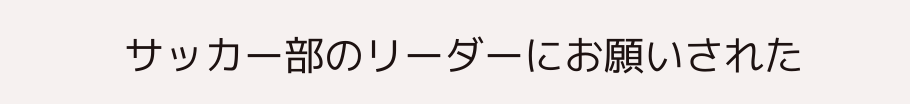サッカー部のリーダーにお願いされた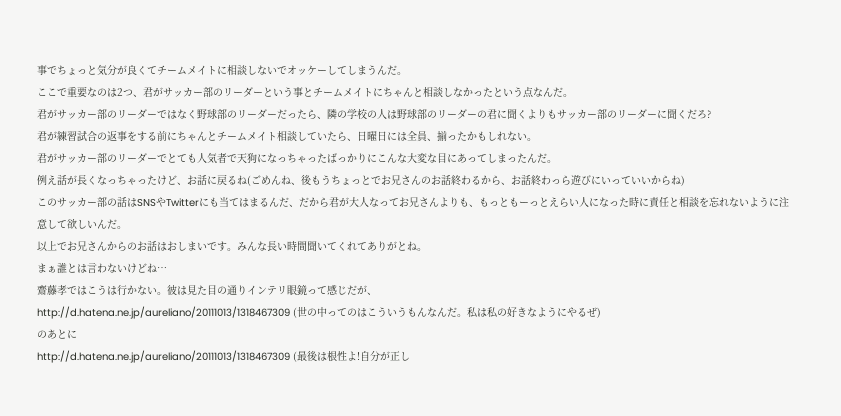事でちょっと気分が良くてチームメイトに相談しないでオッケーしてしまうんだ。
ここで重要なのは2つ、君がサッカー部のリーダーという事とチームメイトにちゃんと相談しなかったという点なんだ。
君がサッカー部のリーダーではなく野球部のリーダーだったら、隣の学校の人は野球部のリーダーの君に聞くよりもサッカー部のリーダーに聞くだろ?
君が練習試合の返事をする前にちゃんとチームメイト相談していたら、日曜日には全員、揃ったかもしれない。
君がサッカー部のリーダーでとても人気者で天狗になっちゃったばっかりにこんな大変な目にあってしまったんだ。
例え話が長くなっちゃったけど、お話に戻るね(ごめんね、後もうちょっとでお兄さんのお話終わるから、お話終わっら遊びにいっていいからね)
このサッカー部の話はSNSやTwitterにも当てはまるんだ、だから君が大人なってお兄さんよりも、もっともーっとえらい人になった時に責任と相談を忘れないように注意して欲しいんだ。
以上でお兄さんからのお話はおしまいです。みんな長い時間聞いてくれてありがとね。
まぁ誰とは言わないけどね…
齋藤孝ではこうは行かない。彼は見た目の通りインテリ眼鏡って感じだが、
http://d.hatena.ne.jp/aureliano/20111013/1318467309 (世の中ってのはこういうもんなんだ。私は私の好きなようにやるぜ)
のあとに
http://d.hatena.ne.jp/aureliano/20111013/1318467309 (最後は根性よ!自分が正し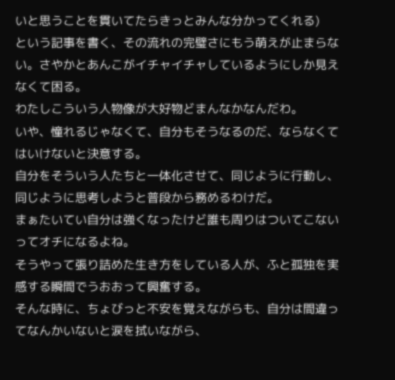いと思うことを貫いてたらきっとみんな分かってくれる)
という記事を書く、その流れの完璧さにもう萌えが止まらない。さやかとあんこがイチャイチャしているようにしか見えなくて困る。
わたしこういう人物像が大好物どまんなかなんだわ。
いや、憧れるじゃなくて、自分もそうなるのだ、ならなくてはいけないと決意する。
自分をそういう人たちと一体化させて、同じように行動し、同じように思考しようと普段から務めるわけだ。
まぁたいてい自分は強くなったけど誰も周りはついてこないってオチになるよね。
そうやって張り詰めた生き方をしている人が、ふと孤独を実感する瞬間でうおおって興奮する。
そんな時に、ちょびっと不安を覚えながらも、自分は間違ってなんかいないと涙を拭いながら、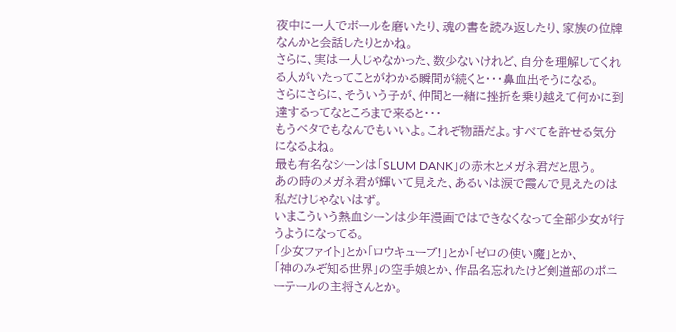夜中に一人でボールを磨いたり、魂の書を読み返したり、家族の位牌なんかと会話したりとかね。
さらに、実は一人じゃなかった、数少ないけれど、自分を理解してくれる人がいたってことがわかる瞬間が続くと・・・鼻血出そうになる。
さらにさらに、そういう子が、仲間と一緒に挫折を乗り越えて何かに到達するってなところまで来ると・・・
もうベタでもなんでもいいよ。これぞ物語だよ。すべてを許せる気分になるよね。
最も有名なシーンは「SLUM DANK」の赤木とメガネ君だと思う。
あの時のメガネ君が輝いて見えた、あるいは涙で霞んで見えたのは私だけじゃないはず。
いまこういう熱血シーンは少年漫画ではできなくなって全部少女が行うようになってる。
「少女ファイト」とか「ロウキューブ!」とか「ゼロの使い魔」とか、
「神のみぞ知る世界」の空手娘とか、作品名忘れたけど剣道部のポニーテールの主将さんとか。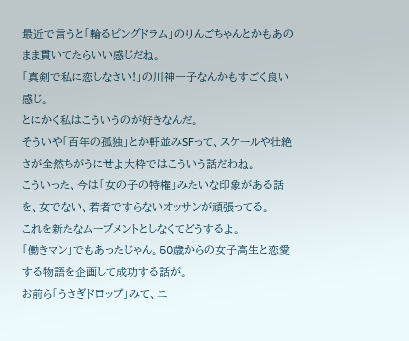最近で言うと「輪るピングドラム」のりんごちゃんとかもあのまま貫いてたらいい感じだね。
「真剣で私に恋しなさい!」の川神一子なんかもすごく良い感じ。
とにかく私はこういうのが好きなんだ。
そういや「百年の孤独」とか軒並みSFって、スケールや壮絶さが全然ちがうにせよ大枠ではこういう話だわね。
こういった、今は「女の子の特権」みたいな印象がある話を、女でない、若者ですらないオッサンが頑張ってる。
これを新たなムーブメントとしなくてどうするよ。
「働きマン」でもあったじゃん。50歳からの女子高生と恋愛する物語を企画して成功する話が。
お前ら「うさぎドロップ」みて、ニ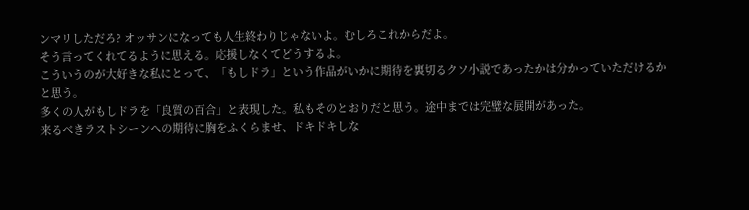ンマリしただろ? オッサンになっても人生終わりじゃないよ。むしろこれからだよ。
そう言ってくれてるように思える。応援しなくてどうするよ。
こういうのが大好きな私にとって、「もしドラ」という作品がいかに期待を裏切るクソ小説であったかは分かっていただけるかと思う。
多くの人がもしドラを「良質の百合」と表現した。私もそのとおりだと思う。途中までは完璧な展開があった。
来るべきラストシーンへの期待に胸をふくらませ、ドキドキしな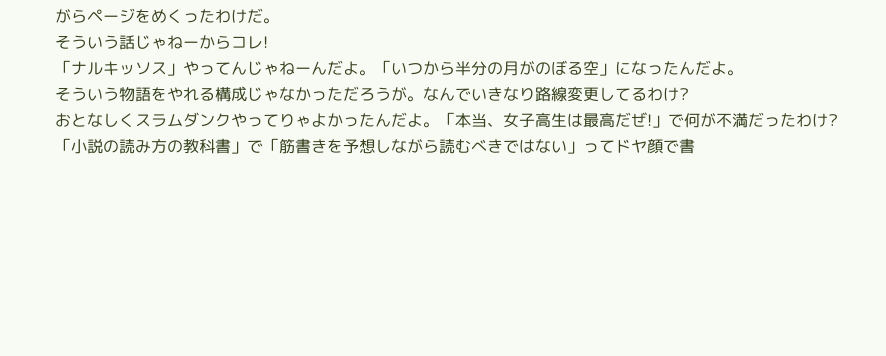がらページをめくったわけだ。
そういう話じゃねーからコレ!
「ナルキッソス」やってんじゃねーんだよ。「いつから半分の月がのぼる空」になったんだよ。
そういう物語をやれる構成じゃなかっただろうが。なんでいきなり路線変更してるわけ?
おとなしくスラムダンクやってりゃよかったんだよ。「本当、女子高生は最高だぜ!」で何が不満だったわけ?
「小説の読み方の教科書」で「筋書きを予想しながら読むべきではない」ってドヤ顔で書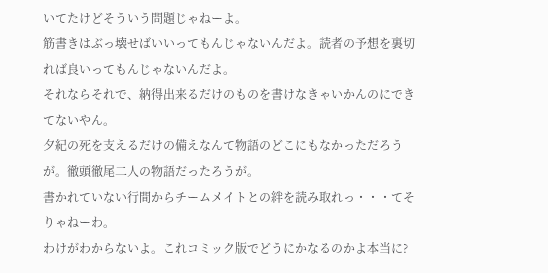いてたけどそういう問題じゃねーよ。
筋書きはぶっ壊せばいいってもんじゃないんだよ。読者の予想を裏切れば良いってもんじゃないんだよ。
それならそれで、納得出来るだけのものを書けなきゃいかんのにできてないやん。
夕紀の死を支えるだけの備えなんて物語のどこにもなかっただろうが。徹頭徹尾二人の物語だったろうが。
書かれていない行間からチームメイトとの絆を読み取れっ・・・てそりゃねーわ。
わけがわからないよ。これコミック版でどうにかなるのかよ本当に?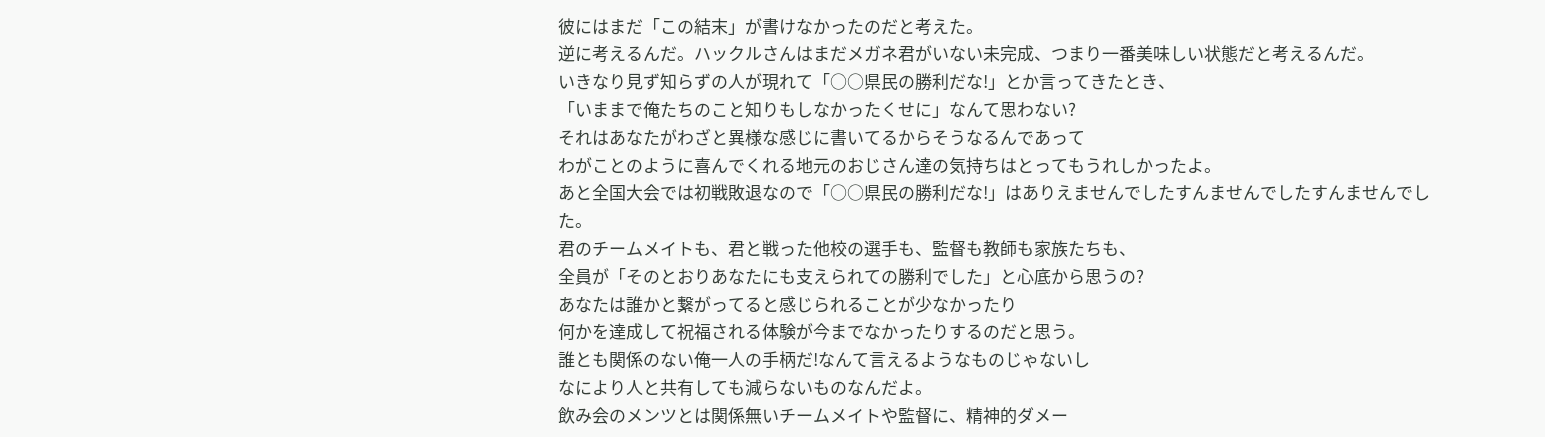彼にはまだ「この結末」が書けなかったのだと考えた。
逆に考えるんだ。ハックルさんはまだメガネ君がいない未完成、つまり一番美味しい状態だと考えるんだ。
いきなり見ず知らずの人が現れて「○○県民の勝利だな!」とか言ってきたとき、
「いままで俺たちのこと知りもしなかったくせに」なんて思わない?
それはあなたがわざと異様な感じに書いてるからそうなるんであって
わがことのように喜んでくれる地元のおじさん達の気持ちはとってもうれしかったよ。
あと全国大会では初戦敗退なので「○○県民の勝利だな!」はありえませんでしたすんませんでしたすんませんでした。
君のチームメイトも、君と戦った他校の選手も、監督も教師も家族たちも、
全員が「そのとおりあなたにも支えられての勝利でした」と心底から思うの?
あなたは誰かと繋がってると感じられることが少なかったり
何かを達成して祝福される体験が今までなかったりするのだと思う。
誰とも関係のない俺一人の手柄だ!なんて言えるようなものじゃないし
なにより人と共有しても減らないものなんだよ。
飲み会のメンツとは関係無いチームメイトや監督に、精神的ダメー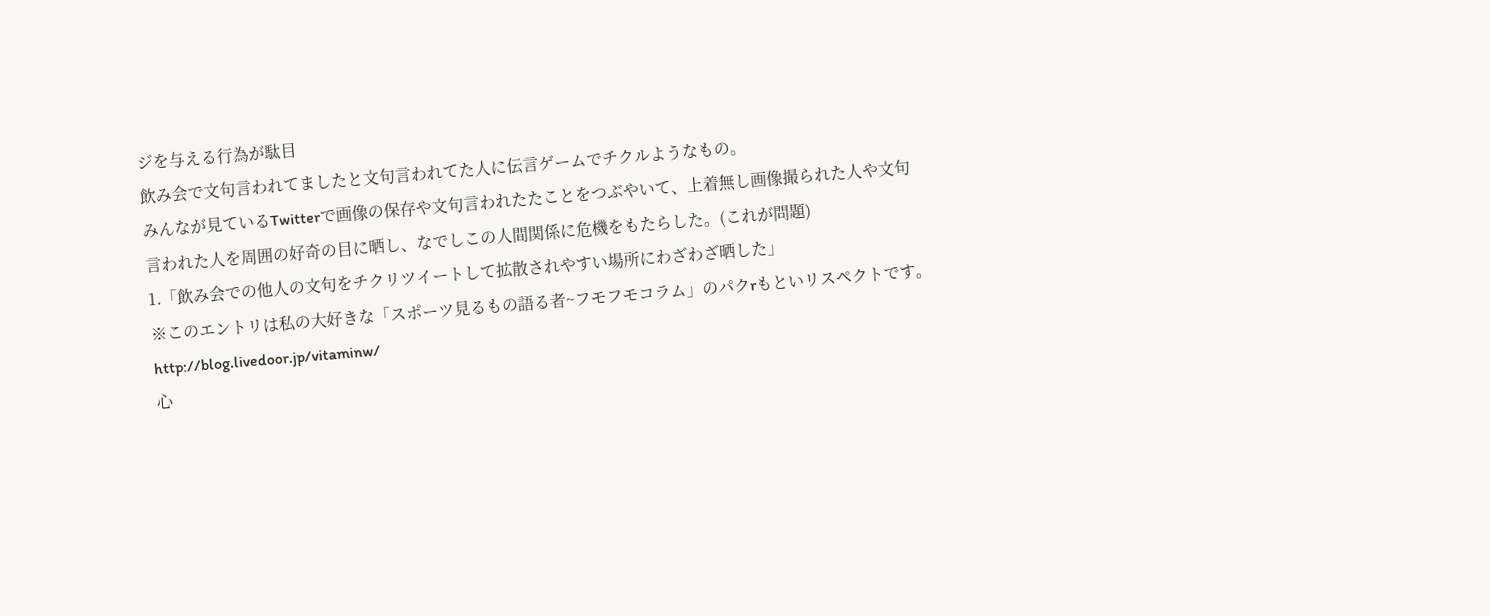ジを与える行為が駄目
飲み会で文句言われてましたと文句言われてた人に伝言ゲームでチクルようなもの。
みんなが見ているTwitterで画像の保存や文句言われたたことをつぶやいて、上着無し画像撮られた人や文句
言われた人を周囲の好奇の目に晒し、なでしこの人間関係に危機をもたらした。(これが問題)
1.「飲み会での他人の文句をチクリツイートして拡散されやすい場所にわざわざ晒した」
※このエントリは私の大好きな「スポーツ見るもの語る者~フモフモコラム」のパクrもといリスペクトです。
http://blog.livedoor.jp/vitaminw/
心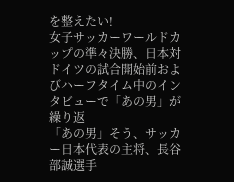を整えたい!
女子サッカーワールドカップの準々決勝、日本対ドイツの試合開始前およびハーフタイム中のインタビューで「あの男」が繰り返
「あの男」そう、サッカー日本代表の主将、長谷部誠選手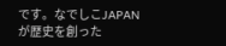です。なでしこJAPANが歴史を創った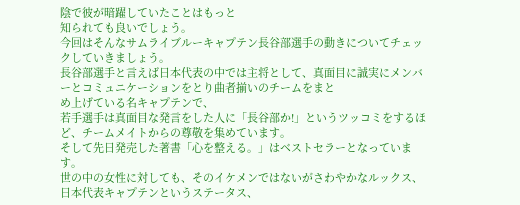陰で彼が暗躍していたことはもっと
知られても良いでしょう。
今回はそんなサムライブルーキャプテン長谷部選手の動きについてチェックしていきましょう。
長谷部選手と言えば日本代表の中では主将として、真面目に誠実にメンバーとコミュニケーションをとり曲者揃いのチームをまと
め上げている名キャプテンで、
若手選手は真面目な発言をした人に「長谷部か!」というツッコミをするほど、チームメイトからの尊敬を集めています。
そして先日発売した著書「心を整える。」はベストセラーとなっています。
世の中の女性に対しても、そのイケメンではないがさわやかなルックス、日本代表キャプテンというステータス、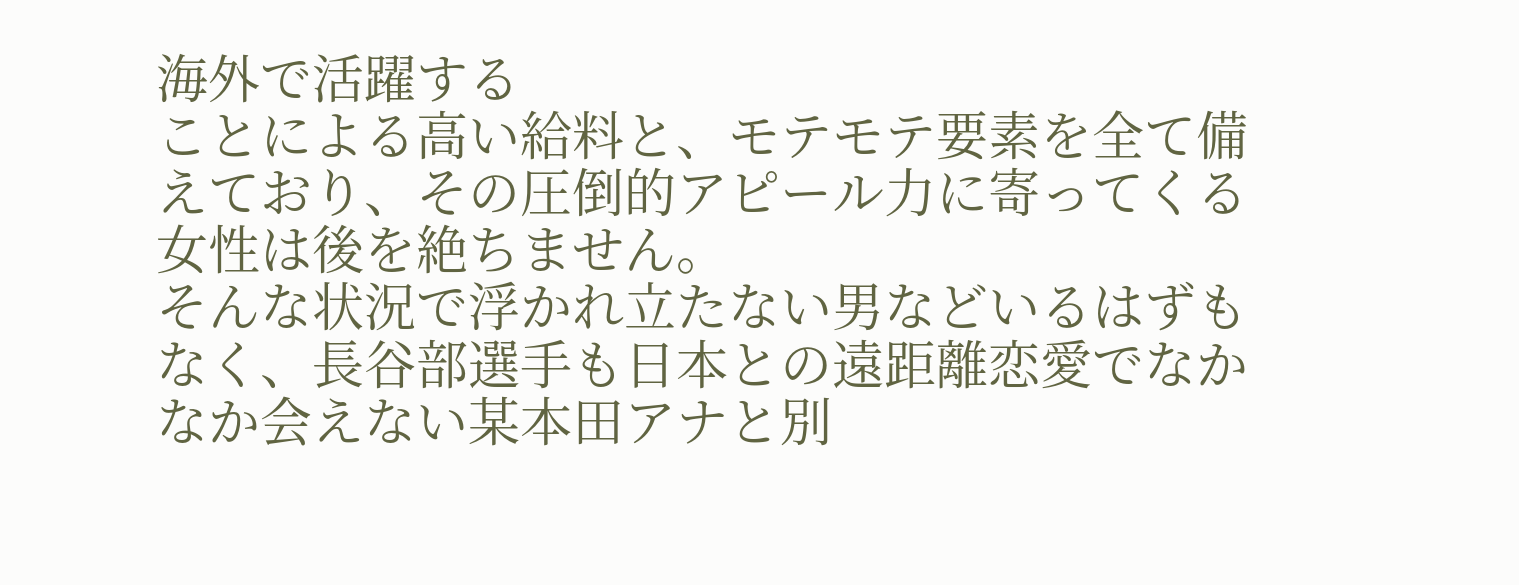海外で活躍する
ことによる高い給料と、モテモテ要素を全て備えており、その圧倒的アピール力に寄ってくる女性は後を絶ちません。
そんな状況で浮かれ立たない男などいるはずもなく、長谷部選手も日本との遠距離恋愛でなかなか会えない某本田アナと別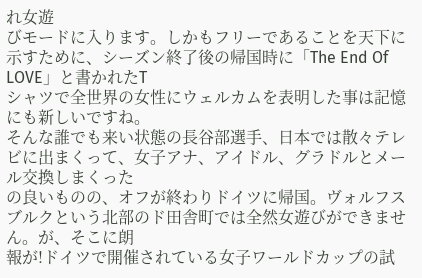れ女遊
びモードに入ります。しかもフリーであることを天下に示すために、シーズン終了後の帰国時に「The End Of LOVE」と書かれたT
シャツで全世界の女性にウェルカムを表明した事は記憶にも新しいですね。
そんな誰でも来い状態の長谷部選手、日本では散々テレビに出まくって、女子アナ、アイドル、グラドルとメール交換しまくった
の良いものの、オフが終わりドイツに帰国。ヴォルフスブルクという北部のド田舎町では全然女遊びができません。が、そこに朗
報が!ドイツで開催されている女子ワールドカップの試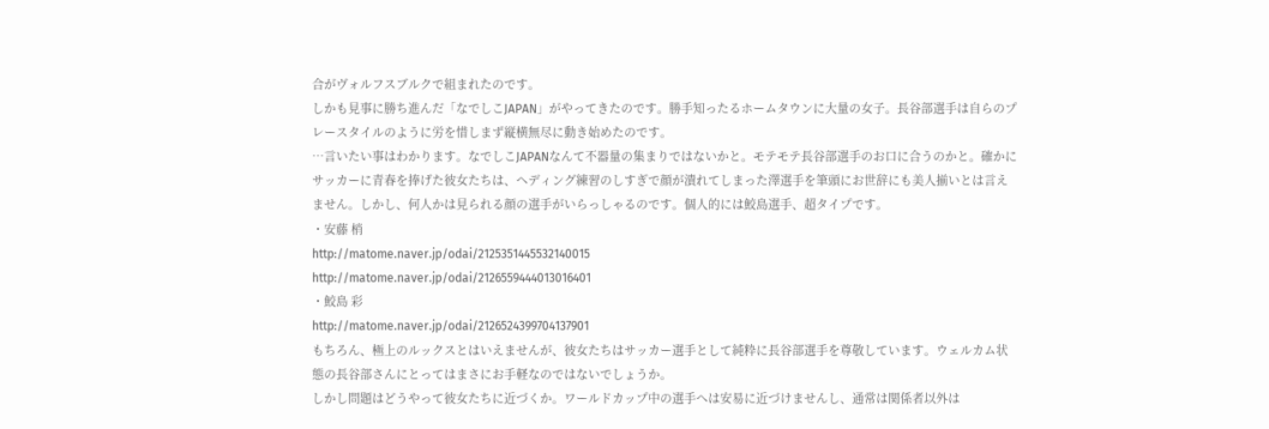合がヴォルフスブルクで組まれたのです。
しかも見事に勝ち進んだ「なでしこJAPAN」がやってきたのです。勝手知ったるホームタウンに大量の女子。長谷部選手は自らのプ
レースタイルのように労を惜しまず縦横無尽に動き始めたのです。
…言いたい事はわかります。なでしこJAPANなんて不器量の集まりではないかと。モテモテ長谷部選手のお口に合うのかと。確かに
サッカーに青春を捧げた彼女たちは、ヘディング練習のしすぎで顔が潰れてしまった澤選手を筆頭にお世辞にも美人揃いとは言え
ません。しかし、何人かは見られる顔の選手がいらっしゃるのです。個人的には鮫島選手、超タイプです。
・安藤 梢
http://matome.naver.jp/odai/2125351445532140015
http://matome.naver.jp/odai/2126559444013016401
・鮫島 彩
http://matome.naver.jp/odai/2126524399704137901
もちろん、極上のルックスとはいえませんが、彼女たちはサッカー選手として純粋に長谷部選手を尊敬しています。ウェルカム状
態の長谷部さんにとってはまさにお手軽なのではないでしょうか。
しかし問題はどうやって彼女たちに近づくか。ワールドカップ中の選手へは安易に近づけませんし、通常は関係者以外は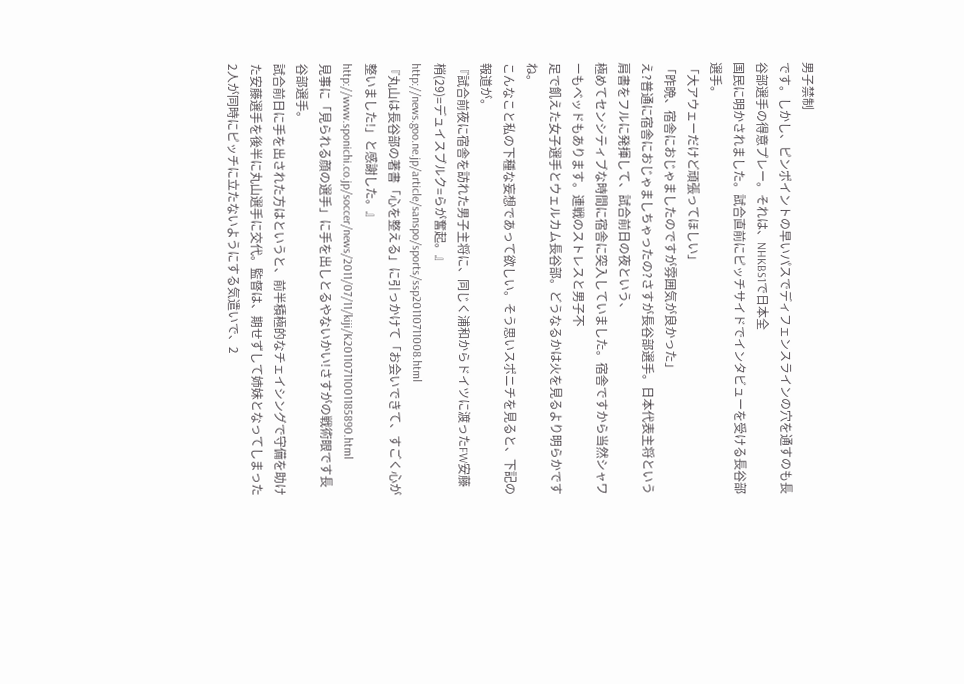男子禁制
です。しかし、ピンポイントの早いパスでディフェンスラインの穴を通すのも長谷部選手の得意プレー。それは、NHKBS1で日本全
国民に明かされました。試合直前にピッチサイドでインタビューを受ける長谷部選手。
「大アウェーだけど頑張ってほしい」
「昨晩、宿舎におじゃましたのですが雰囲気が良かった」
え?普通に宿舎におじゃましちゃったの?さすが長谷部選手。日本代表主将という肩書をフルに発揮して、試合前日の夜という、
極めてセンシティブな時間に宿舎に突入していました。宿舎ですから当然シャワーもベッドもあります。連戦のストレスと男子不
足で飢えた女子選手とウェルカム長谷部。どうなるかは火を見るより明らかですね。
こんなこと私の下種な妄想であって欲しい。そう思いスポニチを見ると、下記の報道が。
『試合前夜に宿舎を訪れた男子主将に、同じく浦和からドイツに渡ったFW安藤梢(29)=デュイスブルク=らが奮起。』
http://news.goo.ne.jp/article/sanspo/sports/ssp20110711008.html
『丸山は長谷部の著書「心を整える」に引っかけて「お会いできて、すごく心が整いました!」と感謝した。』
http://www.sponichi.co.jp/soccer/news/2011/07/11/kiji/K20110711001185890.html
見事に「見られる顔の選手」に手を出しとるやないかい!さすがの戦術眼です長谷部選手。
試合前日に手を出された方はというと、前半積極的なチェイシングで守備を助けた安藤選手を後半に丸山選手に交代。監督は、期せずして姉妹となってしまった2人が同時にピッチに立たないようにする気遣いで、2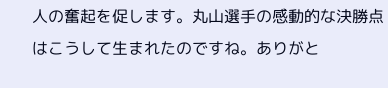人の奮起を促します。丸山選手の感動的な決勝点はこうして生まれたのですね。ありがと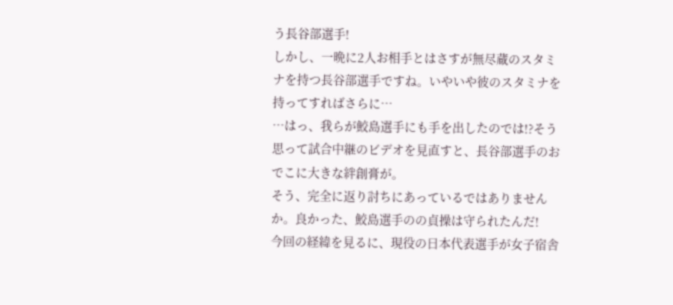う長谷部選手!
しかし、一晩に2人お相手とはさすが無尽蔵のスタミナを持つ長谷部選手ですね。いやいや彼のスタミナを持ってすればさらに…
…はっ、我らが鮫島選手にも手を出したのでは!?そう思って試合中継のビデオを見直すと、長谷部選手のおでこに大きな絆創膏が。
そう、完全に返り討ちにあっているではありませんか。良かった、鮫島選手のの貞操は守られたんだ!
今回の経緯を見るに、現役の日本代表選手が女子宿舎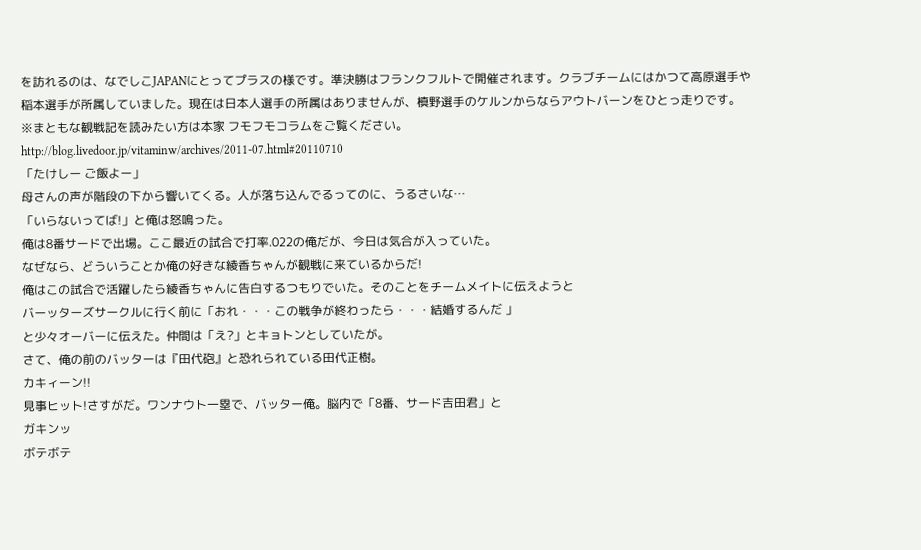を訪れるのは、なでしこJAPANにとってプラスの様です。準決勝はフランクフルトで開催されます。クラブチームにはかつて高原選手や稲本選手が所属していました。現在は日本人選手の所属はありませんが、槙野選手のケルンからならアウトバーンをひとっ走りです。
※まともな観戦記を読みたい方は本家 フモフモコラムをご覧ください。
http://blog.livedoor.jp/vitaminw/archives/2011-07.html#20110710
「たけしー ご飯よー」
母さんの声が階段の下から響いてくる。人が落ち込んでるってのに、うるさいな…
「いらないってば!」と俺は怒鳴った。
俺は8番サードで出場。ここ最近の試合で打率.022の俺だが、今日は気合が入っていた。
なぜなら、どういうことか俺の好きな綾香ちゃんが観戦に来ているからだ!
俺はこの試合で活躍したら綾香ちゃんに告白するつもりでいた。そのことをチームメイトに伝えようと
バーッターズサークルに行く前に「おれ・・・この戦争が終わったら・・・結婚するんだ 」
と少々オーバーに伝えた。仲間は「え?」とキョトンとしていたが。
さて、俺の前のバッターは『田代砲』と恐れられている田代正樹。
カキィーン!!
見事ヒット!さすがだ。ワンナウト一塁で、バッター俺。脳内で「8番、サード吉田君」と
ガキンッ
ボテボテ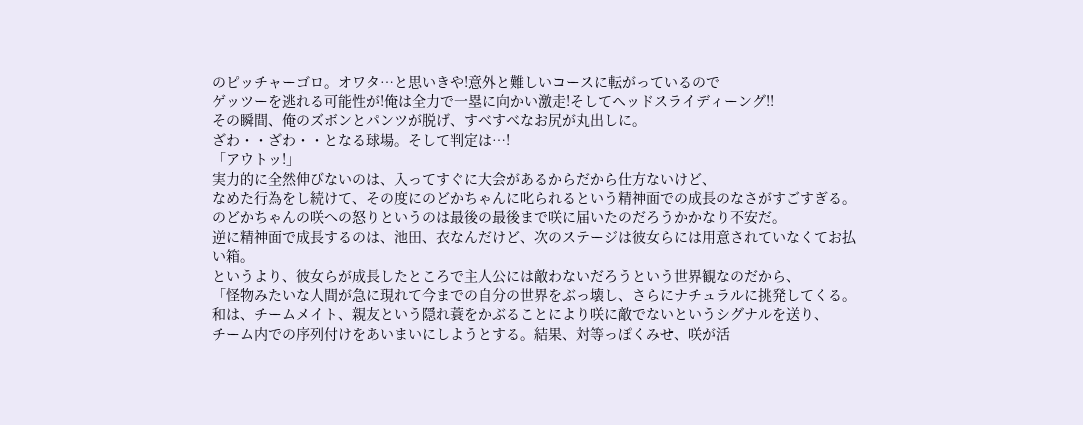のピッチャーゴロ。オワタ…と思いきや!意外と難しいコースに転がっているので
ゲッツーを逃れる可能性が!俺は全力で一塁に向かい激走!そしてヘッドスライディーング!!
その瞬間、俺のズボンとパンツが脱げ、すべすべなお尻が丸出しに。
ざわ・・ざわ・・となる球場。そして判定は…!
「アウトッ!」
実力的に全然伸びないのは、入ってすぐに大会があるからだから仕方ないけど、
なめた行為をし続けて、その度にのどかちゃんに叱られるという精神面での成長のなさがすごすぎる。
のどかちゃんの咲への怒りというのは最後の最後まで咲に届いたのだろうかかなり不安だ。
逆に精神面で成長するのは、池田、衣なんだけど、次のステージは彼女らには用意されていなくてお払い箱。
というより、彼女らが成長したところで主人公には敵わないだろうという世界観なのだから、
「怪物みたいな人間が急に現れて今までの自分の世界をぶっ壊し、さらにナチュラルに挑発してくる。
和は、チームメイト、親友という隠れ蓑をかぶることにより咲に敵でないというシグナルを送り、
チーム内での序列付けをあいまいにしようとする。結果、対等っぽくみせ、咲が活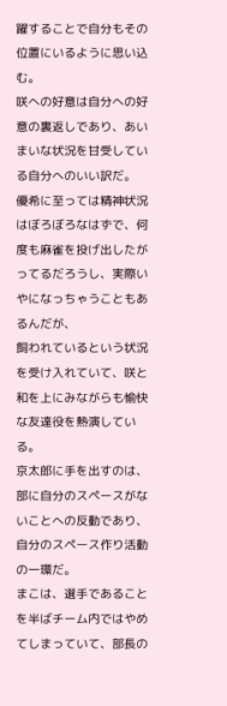躍することで自分もその位置にいるように思い込む。
咲への好意は自分への好意の裏返しであり、あいまいな状況を甘受している自分へのいい訳だ。
優希に至っては精神状況はぼろぼろなはずで、何度も麻雀を投げ出したがってるだろうし、実際いやになっちゃうこともあるんだが、
飼われているという状況を受け入れていて、咲と和を上にみながらも愉快な友達役を熱演している。
京太郎に手を出すのは、部に自分のスペースがないことへの反動であり、自分のスペース作り活動の一環だ。
まこは、選手であることを半ばチーム内ではやめてしまっていて、部長の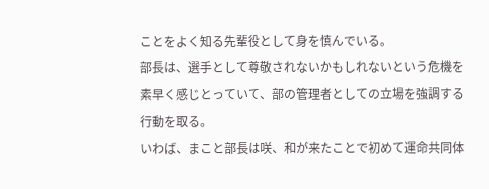ことをよく知る先輩役として身を慎んでいる。
部長は、選手として尊敬されないかもしれないという危機を素早く感じとっていて、部の管理者としての立場を強調する行動を取る。
いわば、まこと部長は咲、和が来たことで初めて運命共同体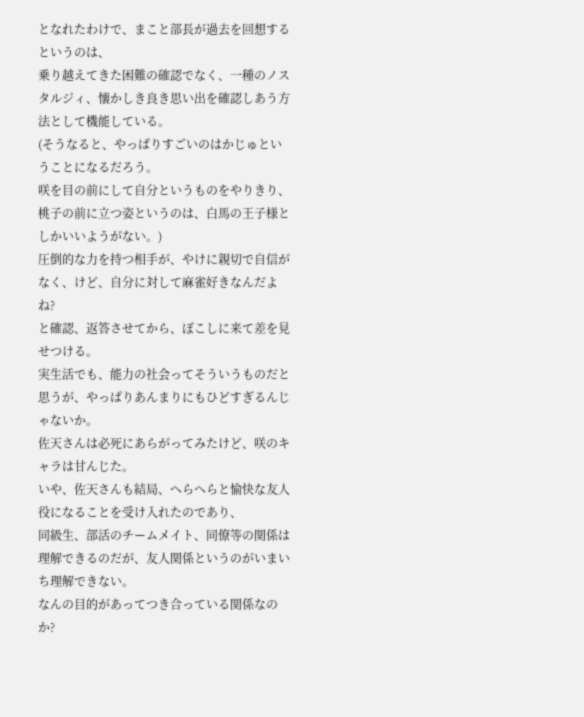となれたわけで、まこと部長が過去を回想するというのは、
乗り越えてきた困難の確認でなく、一種のノスタルジィ、懐かしき良き思い出を確認しあう方法として機能している。
(そうなると、やっぱりすごいのはかじゅということになるだろう。
咲を目の前にして自分というものをやりきり、桃子の前に立つ姿というのは、白馬の王子様としかいいようがない。)
圧倒的な力を持つ相手が、やけに親切で自信がなく、けど、自分に対して麻雀好きなんだよね?
と確認、返答させてから、ぼこしに来て差を見せつける。
実生活でも、能力の社会ってそういうものだと思うが、やっぱりあんまりにもひどすぎるんじゃないか。
佐天さんは必死にあらがってみたけど、咲のキャラは甘んじた。
いや、佐天さんも結局、へらへらと愉快な友人役になることを受け入れたのであり、
同級生、部活のチームメイト、同僚等の関係は理解できるのだが、友人関係というのがいまいち理解できない。
なんの目的があってつき合っている関係なのか?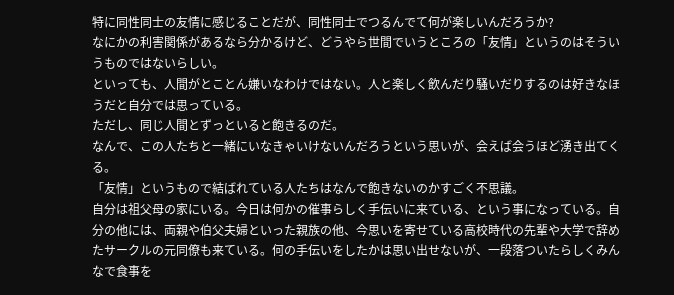特に同性同士の友情に感じることだが、同性同士でつるんでて何が楽しいんだろうか?
なにかの利害関係があるなら分かるけど、どうやら世間でいうところの「友情」というのはそういうものではないらしい。
といっても、人間がとことん嫌いなわけではない。人と楽しく飲んだり騒いだりするのは好きなほうだと自分では思っている。
ただし、同じ人間とずっといると飽きるのだ。
なんで、この人たちと一緒にいなきゃいけないんだろうという思いが、会えば会うほど湧き出てくる。
「友情」というもので結ばれている人たちはなんで飽きないのかすごく不思議。
自分は祖父母の家にいる。今日は何かの催事らしく手伝いに来ている、という事になっている。自分の他には、両親や伯父夫婦といった親族の他、今思いを寄せている高校時代の先輩や大学で辞めたサークルの元同僚も来ている。何の手伝いをしたかは思い出せないが、一段落ついたらしくみんなで食事を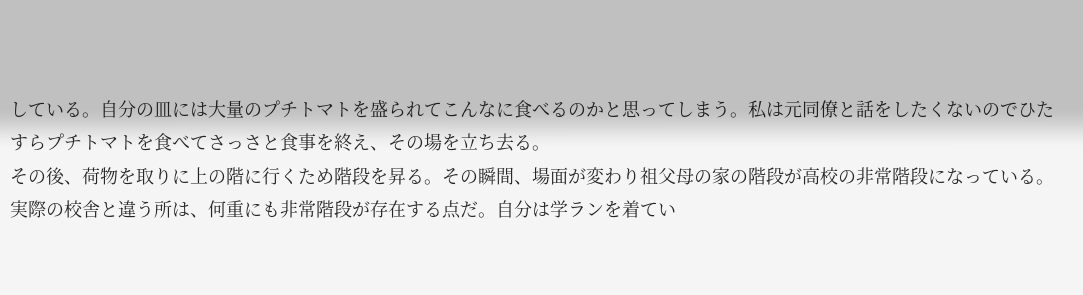している。自分の皿には大量のプチトマトを盛られてこんなに食べるのかと思ってしまう。私は元同僚と話をしたくないのでひたすらプチトマトを食べてさっさと食事を終え、その場を立ち去る。
その後、荷物を取りに上の階に行くため階段を昇る。その瞬間、場面が変わり祖父母の家の階段が高校の非常階段になっている。実際の校舎と違う所は、何重にも非常階段が存在する点だ。自分は学ランを着てい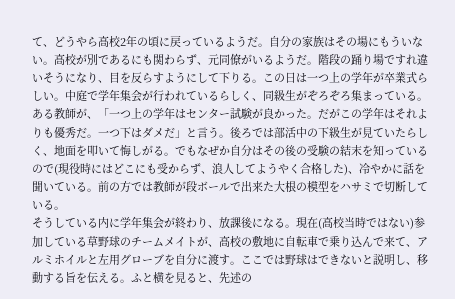て、どうやら高校2年の頃に戻っているようだ。自分の家族はその場にもういない。高校が別であるにも関わらず、元同僚がいるようだ。階段の踊り場ですれ違いそうになり、目を反らすようにして下りる。この日は一つ上の学年が卒業式らしい。中庭で学年集会が行われているらしく、同級生がぞろぞろ集まっている。ある教師が、「一つ上の学年はセンター試験が良かった。だがこの学年はそれよりも優秀だ。一つ下はダメだ」と言う。後ろでは部活中の下級生が見ていたらしく、地面を叩いて悔しがる。でもなぜか自分はその後の受験の結末を知っているので(現役時にはどこにも受からず、浪人してようやく合格した)、冷やかに話を聞いている。前の方では教師が段ボールで出来た大根の模型をハサミで切断している。
そうしている内に学年集会が終わり、放課後になる。現在(高校当時ではない)参加している草野球のチームメイトが、高校の敷地に自転車で乗り込んで来て、アルミホイルと左用グローブを自分に渡す。ここでは野球はできないと説明し、移動する旨を伝える。ふと横を見ると、先述の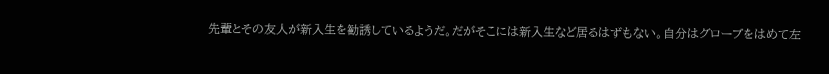先輩とその友人が新入生を勧誘しているようだ。だがそこには新入生など居るはずもない。自分はグローブをはめて左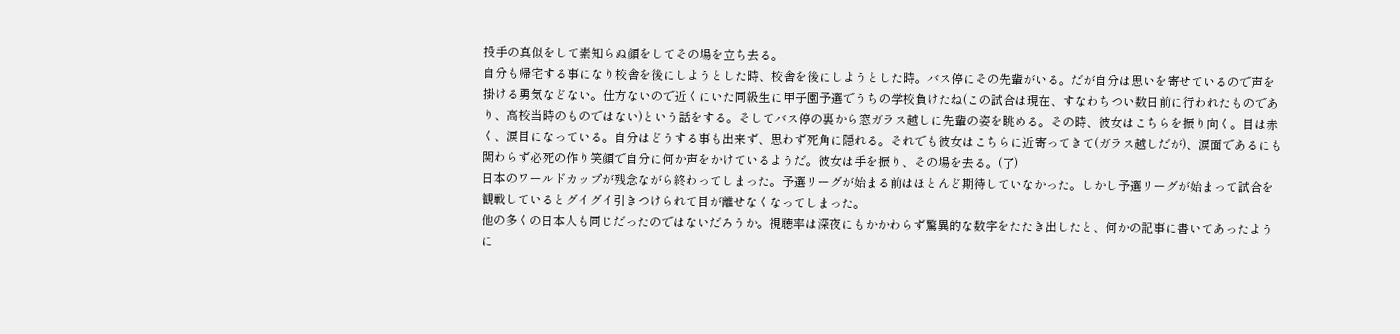投手の真似をして素知らぬ顔をしてその場を立ち去る。
自分も帰宅する事になり校舎を後にしようとした時、校舎を後にしようとした時。バス停にその先輩がいる。だが自分は思いを寄せているので声を掛ける勇気などない。仕方ないので近くにいた同級生に甲子園予選でうちの学校負けたね(この試合は現在、すなわちつい数日前に行われたものであり、高校当時のものではない)という話をする。そしてバス停の裏から窓ガラス越しに先輩の姿を眺める。その時、彼女はこちらを振り向く。目は赤く、涙目になっている。自分はどうする事も出来ず、思わず死角に隠れる。それでも彼女はこちらに近寄ってきて(ガラス越しだが)、涙面であるにも関わらず必死の作り笑顔で自分に何か声をかけているようだ。彼女は手を振り、その場を去る。(了)
日本のワールドカップが残念ながら終わってしまった。予選リーグが始まる前はほとんど期待していなかった。しかし予選リーグが始まって試合を観戦しているとグイグイ引きつけられて目が離せなくなってしまった。
他の多くの日本人も同じだったのではないだろうか。視聴率は深夜にもかかわらず驚異的な数字をたたき出したと、何かの記事に書いてあったように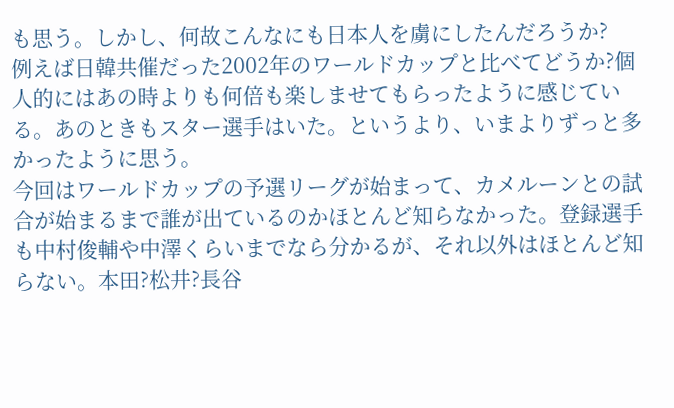も思う。しかし、何故こんなにも日本人を虜にしたんだろうか?
例えば日韓共催だった2002年のワールドカップと比べてどうか?個人的にはあの時よりも何倍も楽しませてもらったように感じている。あのときもスター選手はいた。というより、いまよりずっと多かったように思う。
今回はワールドカップの予選リーグが始まって、カメルーンとの試合が始まるまで誰が出ているのかほとんど知らなかった。登録選手も中村俊輔や中澤くらいまでなら分かるが、それ以外はほとんど知らない。本田?松井?長谷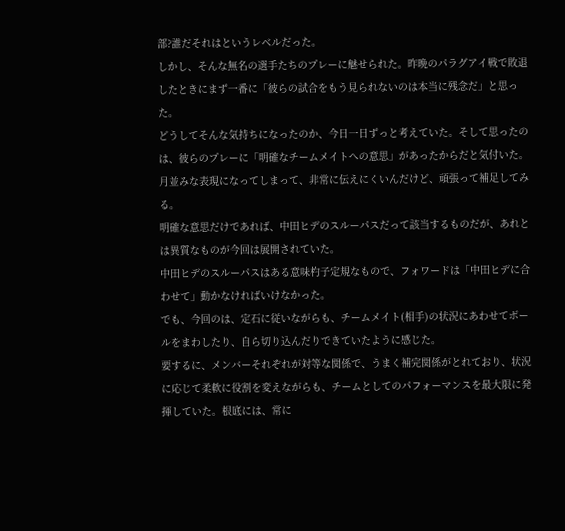部?誰だそれはというレベルだった。
しかし、そんな無名の選手たちのプレーに魅せられた。昨晩のパラグアイ戦で敗退したときにまず一番に「彼らの試合をもう見られないのは本当に残念だ」と思った。
どうしてそんな気持ちになったのか、今日一日ずっと考えていた。そして思ったのは、彼らのプレーに「明確なチームメイトへの意思」があったからだと気付いた。
月並みな表現になってしまって、非常に伝えにくいんだけど、頑張って補足してみる。
明確な意思だけであれば、中田ヒデのスルーパスだって該当するものだが、あれとは異質なものが今回は展開されていた。
中田ヒデのスルーパスはある意味杓子定規なもので、フォワードは「中田ヒデに合わせて」動かなければいけなかった。
でも、今回のは、定石に従いながらも、チームメイト(相手)の状況にあわせてボールをまわしたり、自ら切り込んだりできていたように感じた。
要するに、メンバーそれぞれが対等な関係で、うまく補完関係がとれており、状況に応じて柔軟に役割を変えながらも、チームとしてのパフォーマンスを最大限に発揮していた。根底には、常に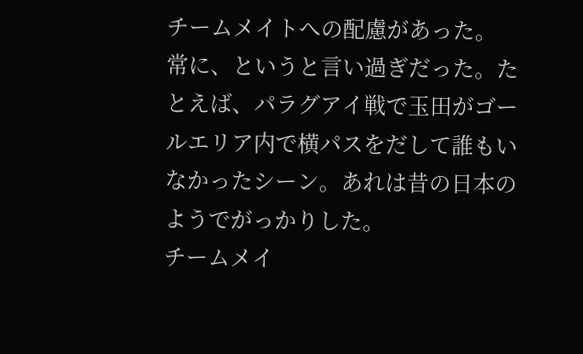チームメイトへの配慮があった。
常に、というと言い過ぎだった。たとえば、パラグアイ戦で玉田がゴールエリア内で横パスをだして誰もいなかったシーン。あれは昔の日本のようでがっかりした。
チームメイ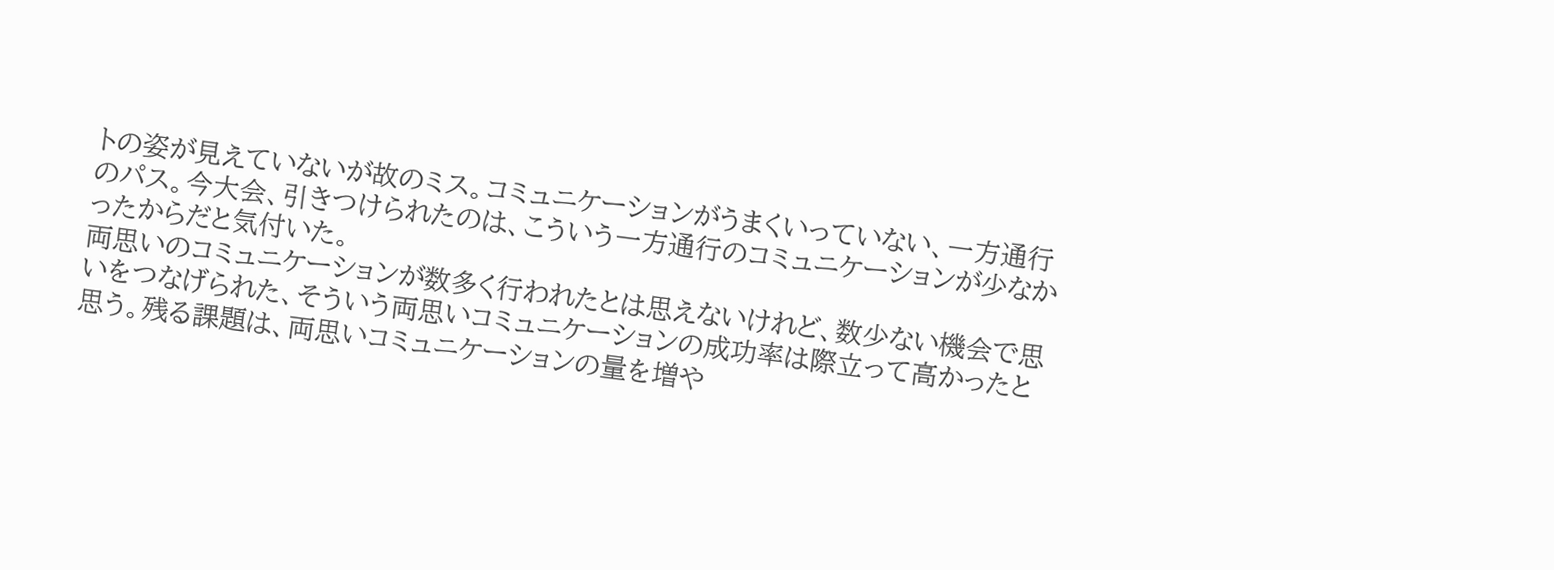トの姿が見えていないが故のミス。コミュニケーションがうまくいっていない、一方通行のパス。今大会、引きつけられたのは、こういう一方通行のコミュニケーションが少なかったからだと気付いた。
両思いのコミュニケーションが数多く行われたとは思えないけれど、数少ない機会で思いをつなげられた、そういう両思いコミュニケーションの成功率は際立って高かったと思う。残る課題は、両思いコミュニケーションの量を増や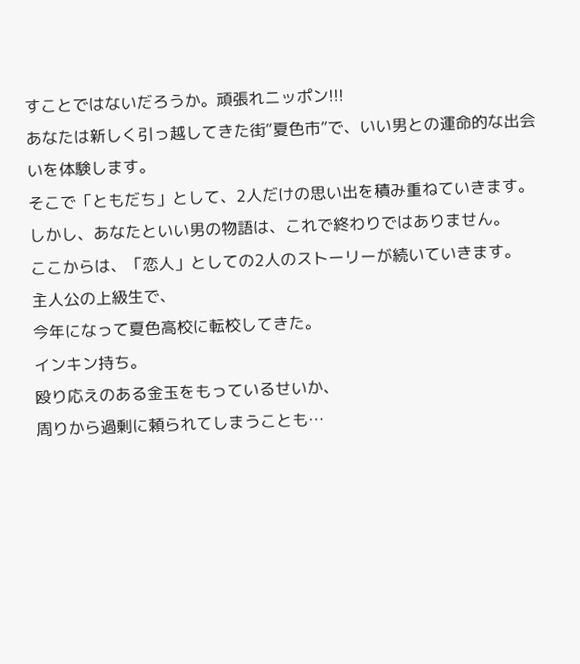すことではないだろうか。頑張れニッポン!!!
あなたは新しく引っ越してきた街“夏色市”で、いい男との運命的な出会いを体験します。
そこで「ともだち」として、2人だけの思い出を積み重ねていきます。
しかし、あなたといい男の物語は、これで終わりではありません。
ここからは、「恋人」としての2人のストーリーが続いていきます。
主人公の上級生で、
今年になって夏色高校に転校してきた。
インキン持ち。
殴り応えのある金玉をもっているせいか、
周りから過剰に頼られてしまうことも…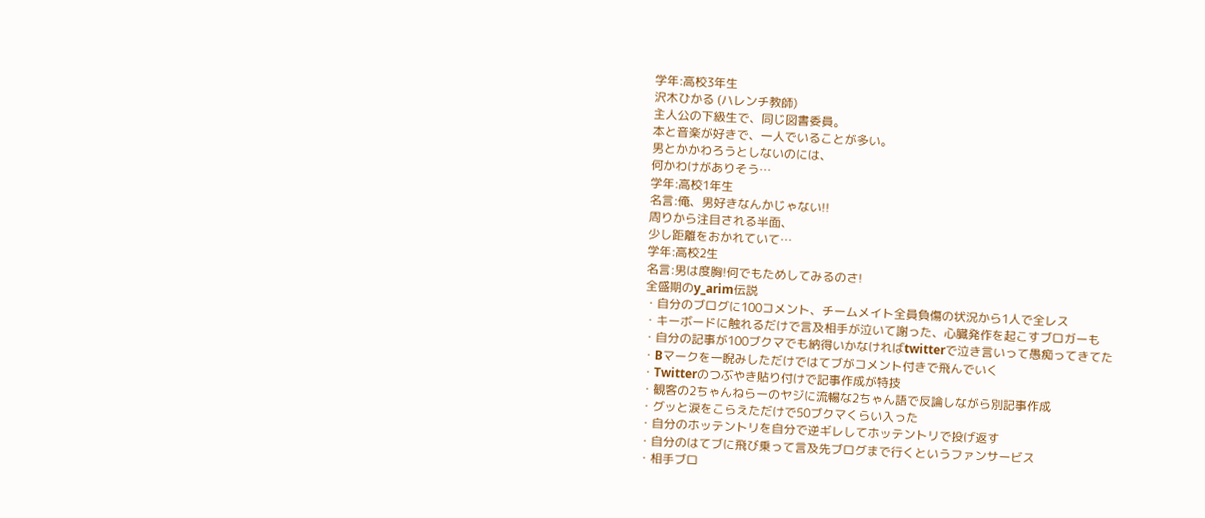学年:高校3年生
沢木ひかる (ハレンチ教師)
主人公の下級生で、同じ図書委員。
本と音楽が好きで、一人でいることが多い。
男とかかわろうとしないのには、
何かわけがありそう…
学年:高校1年生
名言:俺、男好きなんかじゃない!!
周りから注目される半面、
少し距離をおかれていて…
学年:高校2生
名言:男は度胸!何でもためしてみるのさ!
全盛期のy_arim伝説
・自分のブログに100コメント、チームメイト全員負傷の状況から1人で全レス
・キーボードに触れるだけで言及相手が泣いて謝った、心臓発作を起こすブロガーも
・自分の記事が100ブクマでも納得いかなければtwitterで泣き言いって愚痴ってきてた
・Bマークを一睨みしただけではてブがコメント付きで飛んでいく
・Twitterのつぶやき貼り付けで記事作成が特技
・観客の2ちゃんねらーのヤジに流暢な2ちゃん語で反論しながら別記事作成
・グッと涙をこらえただけで50ブクマくらい入った
・自分のホッテントリを自分で逆ギレしてホッテントリで投げ返す
・自分のはてブに飛び乗って言及先ブログまで行くというファンサービス
・相手ブロ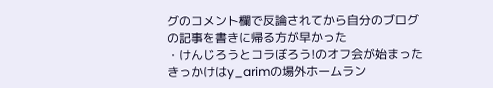グのコメント欄で反論されてから自分のブログの記事を書きに帰る方が早かった
・けんじろうとコラぼろう!のオフ会が始まったきっかけはy_arimの場外ホームラン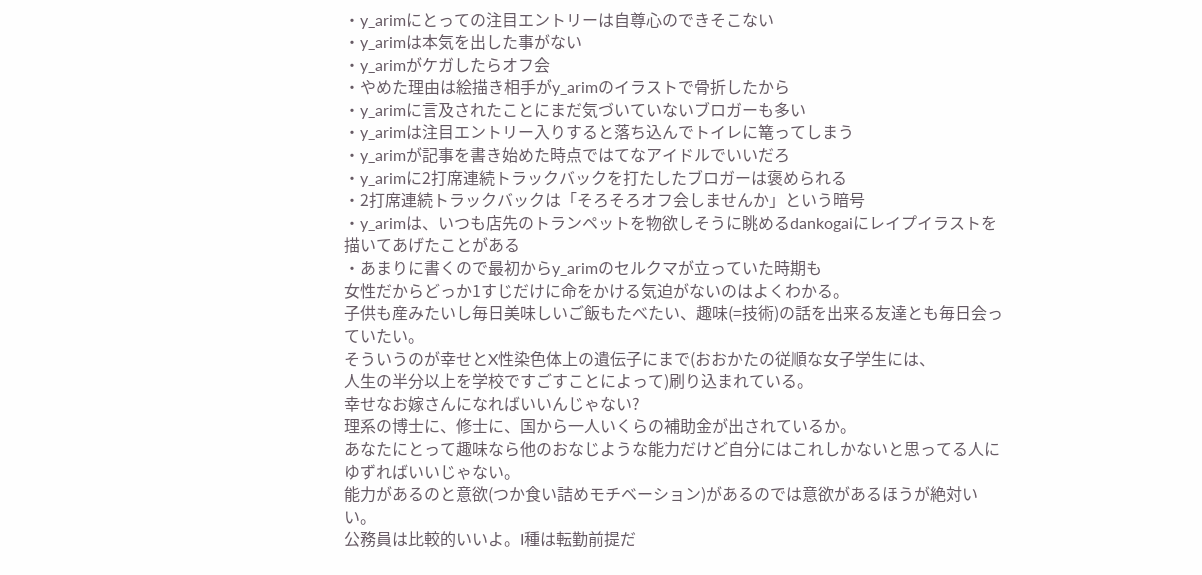・y_arimにとっての注目エントリーは自尊心のできそこない
・y_arimは本気を出した事がない
・y_arimがケガしたらオフ会
・やめた理由は絵描き相手がy_arimのイラストで骨折したから
・y_arimに言及されたことにまだ気づいていないブロガーも多い
・y_arimは注目エントリー入りすると落ち込んでトイレに篭ってしまう
・y_arimが記事を書き始めた時点ではてなアイドルでいいだろ
・y_arimに2打席連続トラックバックを打たしたブロガーは褒められる
・2打席連続トラックバックは「そろそろオフ会しませんか」という暗号
・y_arimは、いつも店先のトランペットを物欲しそうに眺めるdankogaiにレイプイラストを描いてあげたことがある
・あまりに書くので最初からy_arimのセルクマが立っていた時期も
女性だからどっか1すじだけに命をかける気迫がないのはよくわかる。
子供も産みたいし毎日美味しいご飯もたべたい、趣味(=技術)の話を出来る友達とも毎日会っていたい。
そういうのが幸せとX性染色体上の遺伝子にまで(おおかたの従順な女子学生には、
人生の半分以上を学校ですごすことによって)刷り込まれている。
幸せなお嫁さんになればいいんじゃない?
理系の博士に、修士に、国から一人いくらの補助金が出されているか。
あなたにとって趣味なら他のおなじような能力だけど自分にはこれしかないと思ってる人にゆずればいいじゃない。
能力があるのと意欲(つか食い詰めモチベーション)があるのでは意欲があるほうが絶対いい。
公務員は比較的いいよ。I種は転勤前提だ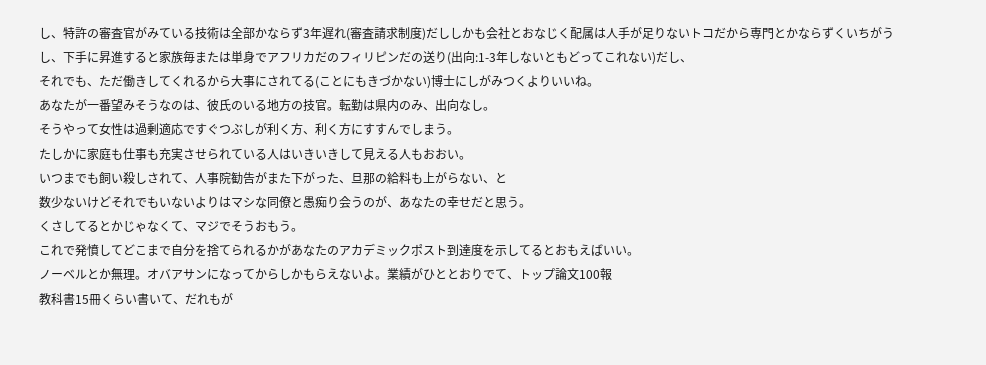し、特許の審査官がみている技術は全部かならず3年遅れ(審査請求制度)だししかも会社とおなじく配属は人手が足りないトコだから専門とかならずくいちがうし、下手に昇進すると家族毎または単身でアフリカだのフィリピンだの送り(出向:1-3年しないともどってこれない)だし、
それでも、ただ働きしてくれるから大事にされてる(ことにもきづかない)博士にしがみつくよりいいね。
あなたが一番望みそうなのは、彼氏のいる地方の技官。転勤は県内のみ、出向なし。
そうやって女性は過剰適応ですぐつぶしが利く方、利く方にすすんでしまう。
たしかに家庭も仕事も充実させられている人はいきいきして見える人もおおい。
いつまでも飼い殺しされて、人事院勧告がまた下がった、旦那の給料も上がらない、と
数少ないけどそれでもいないよりはマシな同僚と愚痴り会うのが、あなたの幸せだと思う。
くさしてるとかじゃなくて、マジでそうおもう。
これで発憤してどこまで自分を捨てられるかがあなたのアカデミックポスト到達度を示してるとおもえばいい。
ノーベルとか無理。オバアサンになってからしかもらえないよ。業績がひととおりでて、トップ論文100報
教科書15冊くらい書いて、だれもが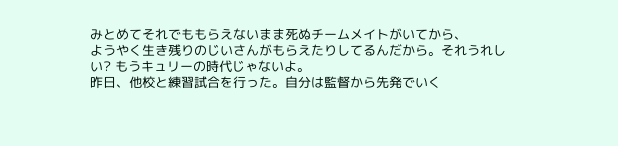みとめてそれでももらえないまま死ぬチームメイトがいてから、
ようやく生き残りのじいさんがもらえたりしてるんだから。それうれしい? もうキュリーの時代じゃないよ。
昨日、他校と練習試合を行った。自分は監督から先発でいく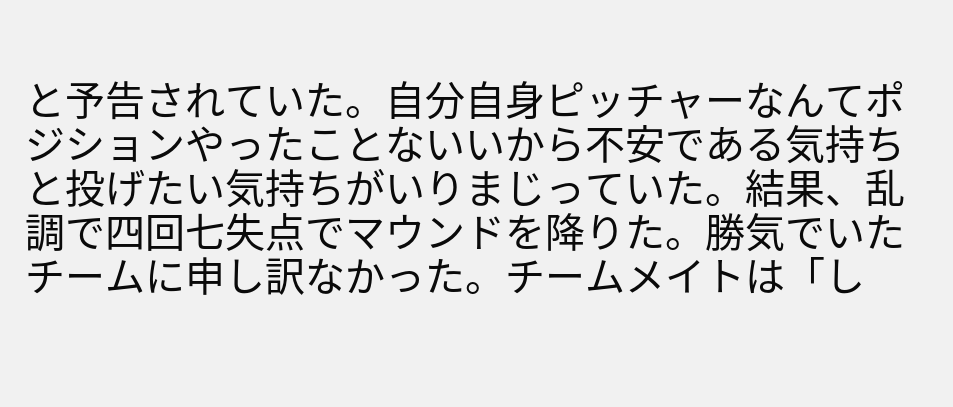と予告されていた。自分自身ピッチャーなんてポジションやったことないいから不安である気持ちと投げたい気持ちがいりまじっていた。結果、乱調で四回七失点でマウンドを降りた。勝気でいたチームに申し訳なかった。チームメイトは「し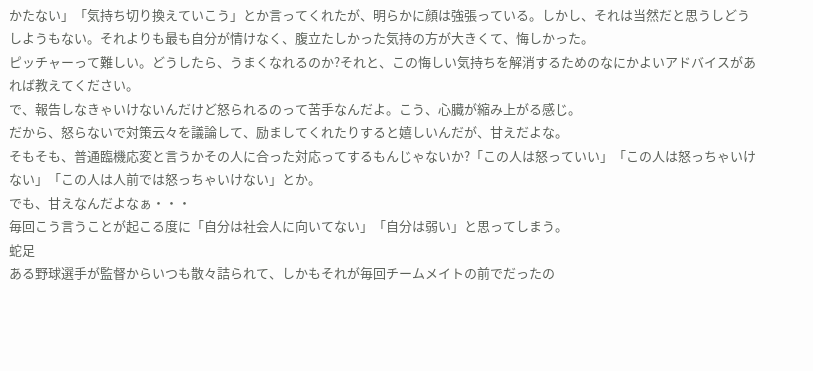かたない」「気持ち切り換えていこう」とか言ってくれたが、明らかに顔は強張っている。しかし、それは当然だと思うしどうしようもない。それよりも最も自分が情けなく、腹立たしかった気持の方が大きくて、悔しかった。
ピッチャーって難しい。どうしたら、うまくなれるのか?それと、この悔しい気持ちを解消するためのなにかよいアドバイスがあれば教えてください。
で、報告しなきゃいけないんだけど怒られるのって苦手なんだよ。こう、心臓が縮み上がる感じ。
だから、怒らないで対策云々を議論して、励ましてくれたりすると嬉しいんだが、甘えだよな。
そもそも、普通臨機応変と言うかその人に合った対応ってするもんじゃないか?「この人は怒っていい」「この人は怒っちゃいけない」「この人は人前では怒っちゃいけない」とか。
でも、甘えなんだよなぁ・・・
毎回こう言うことが起こる度に「自分は社会人に向いてない」「自分は弱い」と思ってしまう。
蛇足
ある野球選手が監督からいつも散々詰られて、しかもそれが毎回チームメイトの前でだったの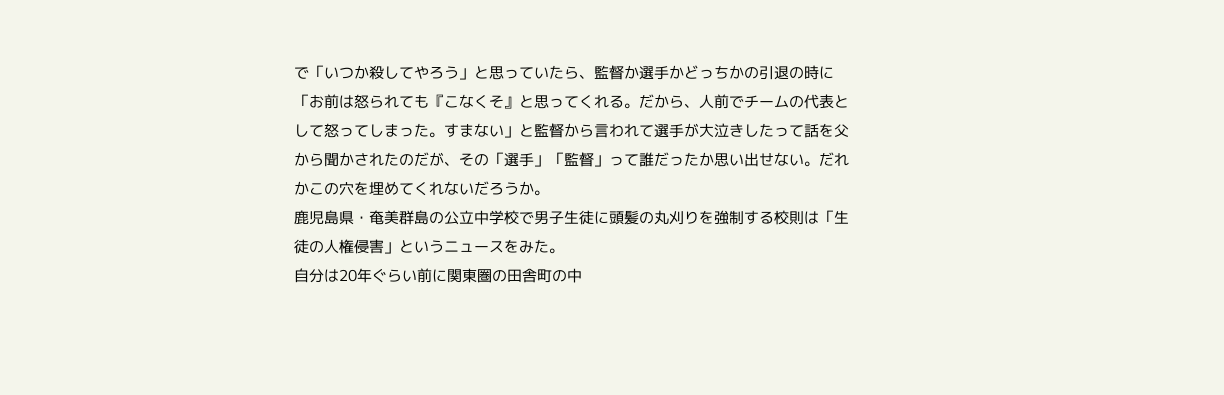で「いつか殺してやろう」と思っていたら、監督か選手かどっちかの引退の時に「お前は怒られても『こなくそ』と思ってくれる。だから、人前でチームの代表として怒ってしまった。すまない」と監督から言われて選手が大泣きしたって話を父から聞かされたのだが、その「選手」「監督」って誰だったか思い出せない。だれかこの穴を埋めてくれないだろうか。
鹿児島県・奄美群島の公立中学校で男子生徒に頭髪の丸刈りを強制する校則は「生徒の人権侵害」というニュースをみた。
自分は20年ぐらい前に関東圏の田舎町の中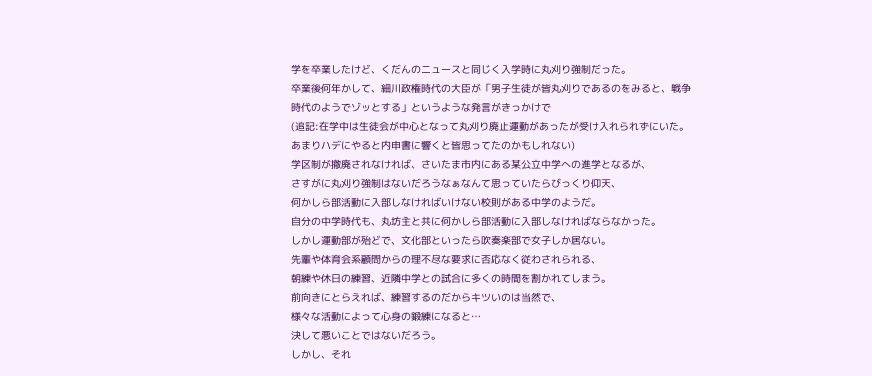学を卒業したけど、くだんのニュースと同じく入学時に丸刈り強制だった。
卒業後何年かして、細川政権時代の大臣が「男子生徒が皆丸刈りであるのをみると、戦争時代のようでゾッとする」というような発言がきっかけで
(追記:在学中は生徒会が中心となって丸刈り廃止運動があったが受け入れられずにいた。あまりハデにやると内申書に響くと皆思ってたのかもしれない)
学区制が撤廃されなければ、さいたま市内にある某公立中学への進学となるが、
さすがに丸刈り強制はないだろうなぁなんて思っていたらびっくり仰天、
何かしら部活動に入部しなければいけない校則がある中学のようだ。
自分の中学時代も、丸坊主と共に何かしら部活動に入部しなければならなかった。
しかし運動部が殆どで、文化部といったら吹奏楽部で女子しか居ない。
先輩や体育会系顧問からの理不尽な要求に否応なく従わされられる、
朝練や休日の練習、近隣中学との試合に多くの時間を割かれてしまう。
前向きにとらえれば、練習するのだからキツいのは当然で、
様々な活動によって心身の鍛練になると…
決して悪いことではないだろう。
しかし、それ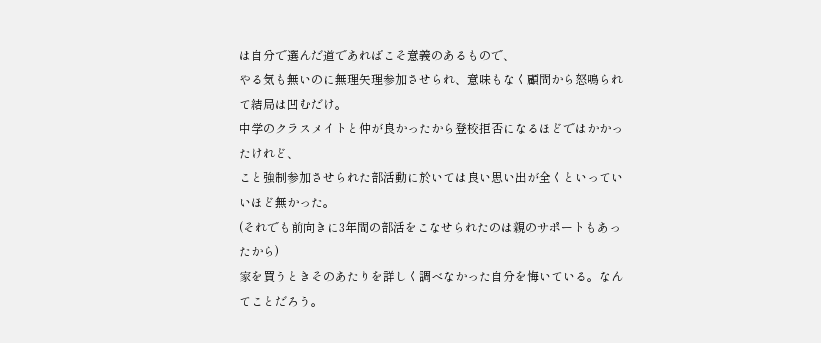は自分で選んだ道であればこそ意義のあるもので、
やる気も無いのに無理矢理参加させられ、意味もなく顧問から怒鳴られて結局は凹むだけ。
中学のクラスメイトと仲が良かったから登校拒否になるほどではかかったけれど、
こと強制参加させられた部活動に於いては良い思い出が全くといっていいほど無かった。
(それでも前向きに3年間の部活をこなせられたのは親のサポートもあったから)
家を買うときそのあたりを詳しく調べなかった自分を悔いている。なんてことだろう。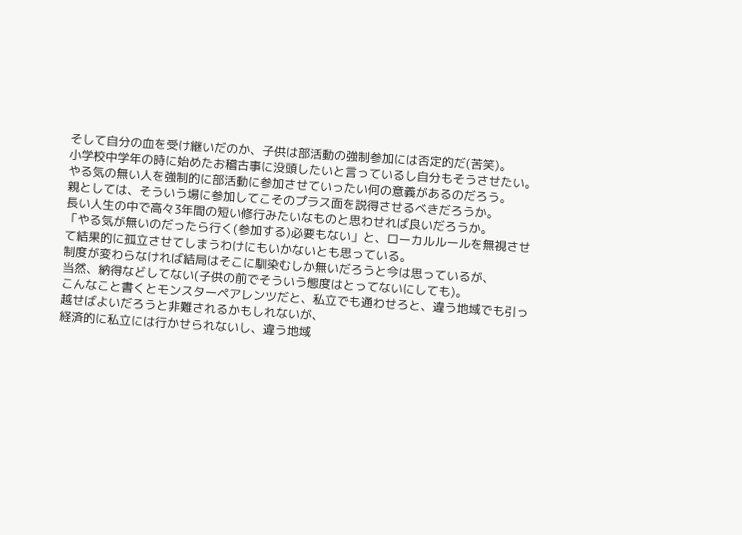そして自分の血を受け継いだのか、子供は部活動の強制参加には否定的だ(苦笑)。
小学校中学年の時に始めたお稽古事に没頭したいと言っているし自分もそうさせたい。
やる気の無い人を強制的に部活動に参加させていったい何の意義があるのだろう。
親としては、そういう場に参加してこそのプラス面を説得させるべきだろうか。
長い人生の中で高々3年間の短い修行みたいなものと思わせれば良いだろうか。
「やる気が無いのだったら行く(参加する)必要もない」と、ローカルルールを無視させて結果的に孤立させてしまうわけにもいかないとも思っている。
制度が変わらなければ結局はそこに馴染むしか無いだろうと今は思っているが、
当然、納得などしてない(子供の前でそういう態度はとってないにしても)。
こんなこと書くとモンスターペアレンツだと、私立でも通わせろと、違う地域でも引っ越せばよいだろうと非難されるかもしれないが、
経済的に私立には行かせられないし、違う地域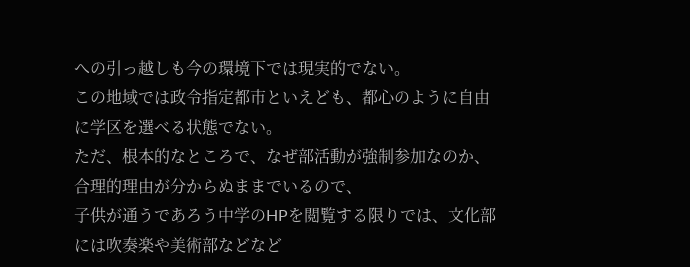への引っ越しも今の環境下では現実的でない。
この地域では政令指定都市といえども、都心のように自由に学区を選べる状態でない。
ただ、根本的なところで、なぜ部活動が強制参加なのか、合理的理由が分からぬままでいるので、
子供が通うであろう中学のHPを閲覧する限りでは、文化部には吹奏楽や美術部などなど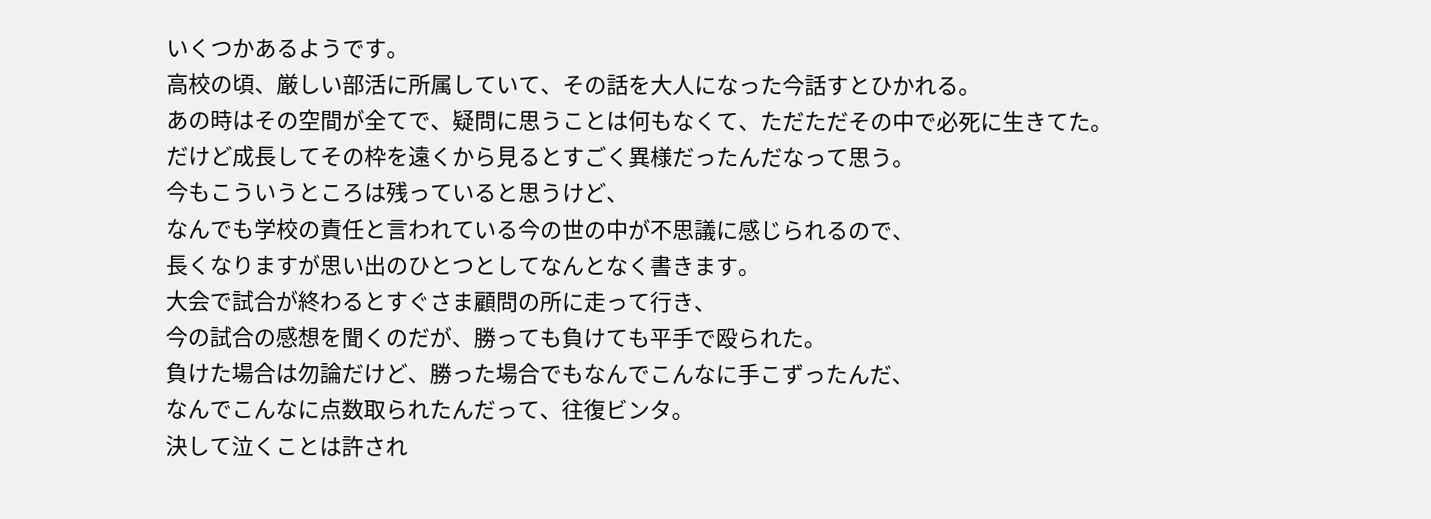いくつかあるようです。
高校の頃、厳しい部活に所属していて、その話を大人になった今話すとひかれる。
あの時はその空間が全てで、疑問に思うことは何もなくて、ただただその中で必死に生きてた。
だけど成長してその枠を遠くから見るとすごく異様だったんだなって思う。
今もこういうところは残っていると思うけど、
なんでも学校の責任と言われている今の世の中が不思議に感じられるので、
長くなりますが思い出のひとつとしてなんとなく書きます。
大会で試合が終わるとすぐさま顧問の所に走って行き、
今の試合の感想を聞くのだが、勝っても負けても平手で殴られた。
負けた場合は勿論だけど、勝った場合でもなんでこんなに手こずったんだ、
なんでこんなに点数取られたんだって、往復ビンタ。
決して泣くことは許され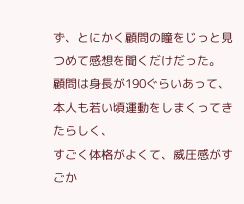ず、とにかく顧問の瞳をじっと見つめて感想を聞くだけだった。
顧問は身長が190ぐらいあって、本人も若い頃運動をしまくってきたらしく、
すごく体格がよくて、威圧感がすごか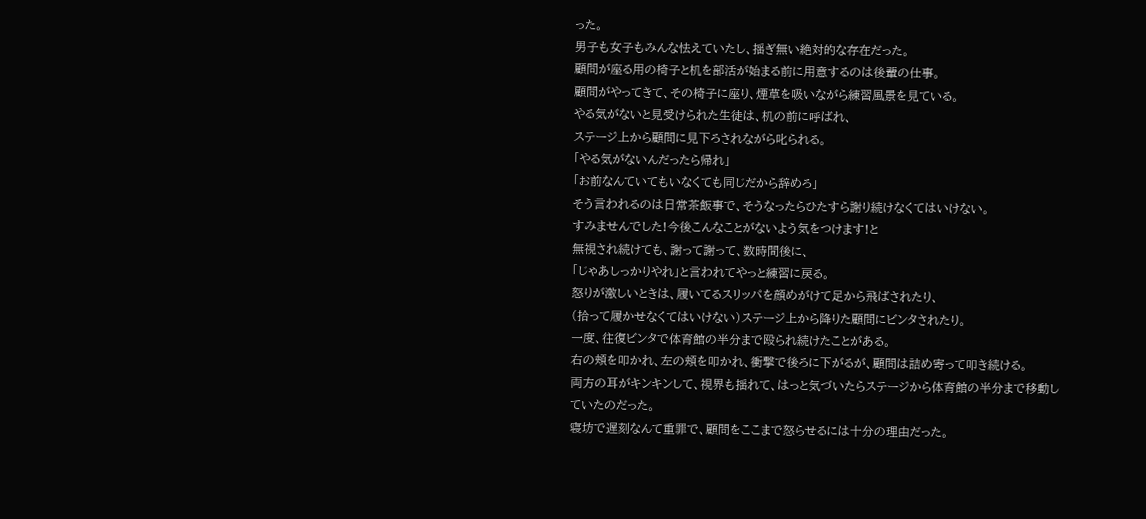った。
男子も女子もみんな怯えていたし、揺ぎ無い絶対的な存在だった。
顧問が座る用の椅子と机を部活が始まる前に用意するのは後輩の仕事。
顧問がやってきて、その椅子に座り、煙草を吸いながら練習風景を見ている。
やる気がないと見受けられた生徒は、机の前に呼ばれ、
ステージ上から顧問に見下ろされながら叱られる。
「やる気がないんだったら帰れ」
「お前なんていてもいなくても同じだから辞めろ」
そう言われるのは日常茶飯事で、そうなったらひたすら謝り続けなくてはいけない。
すみませんでした!今後こんなことがないよう気をつけます!と
無視され続けても、謝って謝って、数時間後に、
「じゃあしっかりやれ」と言われてやっと練習に戻る。
怒りが激しいときは、履いてるスリッパを顔めがけて足から飛ばされたり、
(拾って履かせなくてはいけない)ステージ上から降りた顧問にビンタされたり。
一度、往復ビンタで体育館の半分まで殴られ続けたことがある。
右の頬を叩かれ、左の頬を叩かれ、衝撃で後ろに下がるが、顧問は詰め寄って叩き続ける。
両方の耳がキンキンして、視界も揺れて、はっと気づいたらステージから体育館の半分まで移動し
ていたのだった。
寝坊で遅刻なんて重罪で、顧問をここまで怒らせるには十分の理由だった。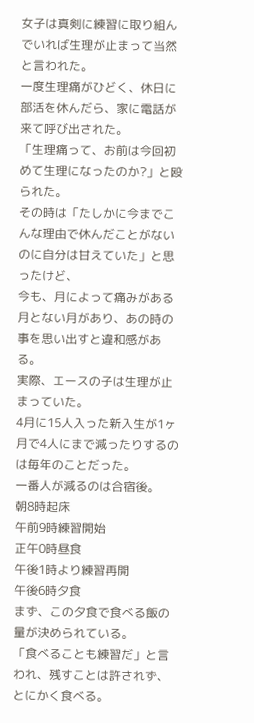女子は真剣に練習に取り組んでいれば生理が止まって当然と言われた。
一度生理痛がひどく、休日に部活を休んだら、家に電話が来て呼び出された。
「生理痛って、お前は今回初めて生理になったのか?」と殴られた。
その時は「たしかに今までこんな理由で休んだことがないのに自分は甘えていた」と思ったけど、
今も、月によって痛みがある月とない月があり、あの時の事を思い出すと違和感がある。
実際、エースの子は生理が止まっていた。
4月に15人入った新入生が1ヶ月で4人にまで減ったりするのは毎年のことだった。
一番人が減るのは合宿後。
朝8時起床
午前9時練習開始
正午0時昼食
午後1時より練習再開
午後6時夕食
まず、この夕食で食べる飯の量が決められている。
「食べることも練習だ」と言われ、残すことは許されず、とにかく食べる。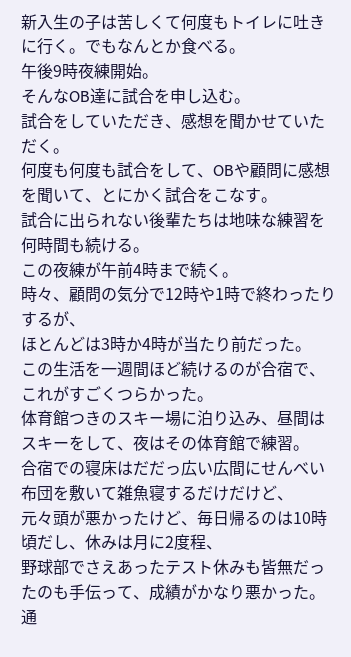新入生の子は苦しくて何度もトイレに吐きに行く。でもなんとか食べる。
午後9時夜練開始。
そんなOB達に試合を申し込む。
試合をしていただき、感想を聞かせていただく。
何度も何度も試合をして、OBや顧問に感想を聞いて、とにかく試合をこなす。
試合に出られない後輩たちは地味な練習を何時間も続ける。
この夜練が午前4時まで続く。
時々、顧問の気分で12時や1時で終わったりするが、
ほとんどは3時か4時が当たり前だった。
この生活を一週間ほど続けるのが合宿で、これがすごくつらかった。
体育館つきのスキー場に泊り込み、昼間はスキーをして、夜はその体育館で練習。
合宿での寝床はだだっ広い広間にせんべい布団を敷いて雑魚寝するだけだけど、
元々頭が悪かったけど、毎日帰るのは10時頃だし、休みは月に2度程、
野球部でさえあったテスト休みも皆無だったのも手伝って、成績がかなり悪かった。
通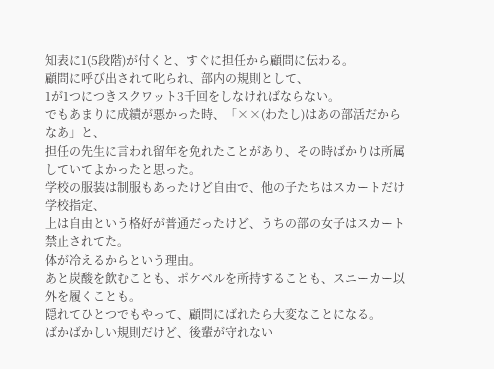知表に1(5段階)が付くと、すぐに担任から顧問に伝わる。
顧問に呼び出されて叱られ、部内の規則として、
1が1つにつきスクワット3千回をしなければならない。
でもあまりに成績が悪かった時、「××(わたし)はあの部活だからなあ」と、
担任の先生に言われ留年を免れたことがあり、その時ばかりは所属していてよかったと思った。
学校の服装は制服もあったけど自由で、他の子たちはスカートだけ学校指定、
上は自由という格好が普通だったけど、うちの部の女子はスカート禁止されてた。
体が冷えるからという理由。
あと炭酸を飲むことも、ポケベルを所持することも、スニーカー以外を履くことも。
隠れてひとつでもやって、顧問にばれたら大変なことになる。
ばかばかしい規則だけど、後輩が守れない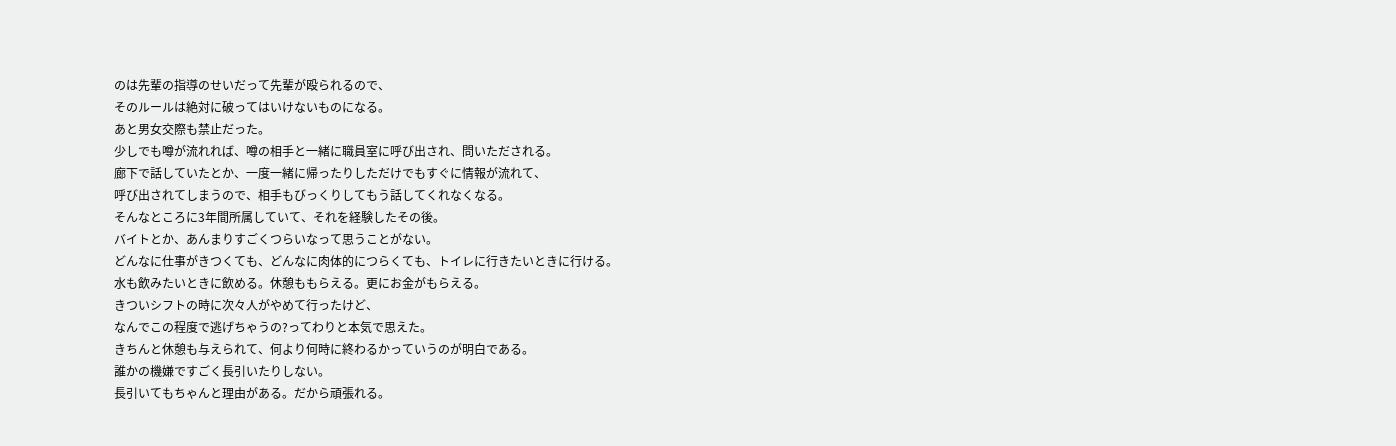のは先輩の指導のせいだって先輩が殴られるので、
そのルールは絶対に破ってはいけないものになる。
あと男女交際も禁止だった。
少しでも噂が流れれば、噂の相手と一緒に職員室に呼び出され、問いただされる。
廊下で話していたとか、一度一緒に帰ったりしただけでもすぐに情報が流れて、
呼び出されてしまうので、相手もびっくりしてもう話してくれなくなる。
そんなところに3年間所属していて、それを経験したその後。
バイトとか、あんまりすごくつらいなって思うことがない。
どんなに仕事がきつくても、どんなに肉体的につらくても、トイレに行きたいときに行ける。
水も飲みたいときに飲める。休憩ももらえる。更にお金がもらえる。
きついシフトの時に次々人がやめて行ったけど、
なんでこの程度で逃げちゃうの?ってわりと本気で思えた。
きちんと休憩も与えられて、何より何時に終わるかっていうのが明白である。
誰かの機嫌ですごく長引いたりしない。
長引いてもちゃんと理由がある。だから頑張れる。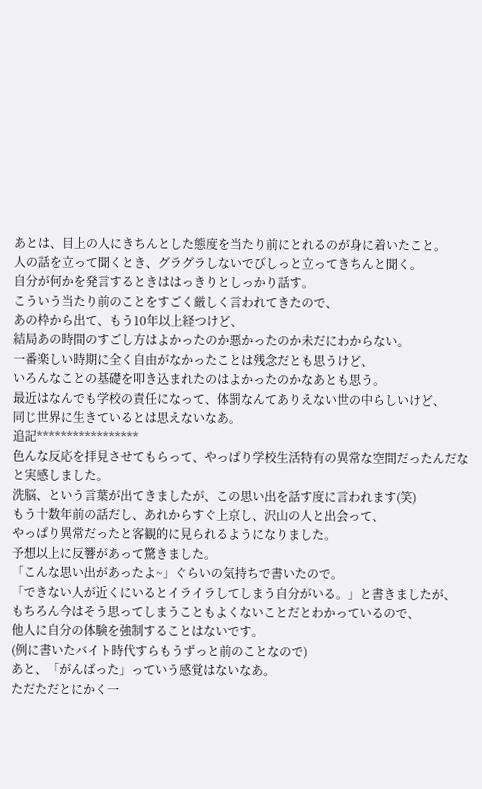あとは、目上の人にきちんとした態度を当たり前にとれるのが身に着いたこと。
人の話を立って聞くとき、グラグラしないでびしっと立ってきちんと聞く。
自分が何かを発言するときははっきりとしっかり話す。
こういう当たり前のことをすごく厳しく言われてきたので、
あの枠から出て、もう10年以上経つけど、
結局あの時間のすごし方はよかったのか悪かったのか未だにわからない。
一番楽しい時期に全く自由がなかったことは残念だとも思うけど、
いろんなことの基礎を叩き込まれたのはよかったのかなあとも思う。
最近はなんでも学校の責任になって、体罰なんてありえない世の中らしいけど、
同じ世界に生きているとは思えないなあ。
追記*****************
色んな反応を拝見させてもらって、やっぱり学校生活特有の異常な空間だったんだなと実感しました。
洗脳、という言葉が出てきましたが、この思い出を話す度に言われます(笑)
もう十数年前の話だし、あれからすぐ上京し、沢山の人と出会って、
やっぱり異常だったと客観的に見られるようになりました。
予想以上に反響があって驚きました。
「こんな思い出があったよ~」ぐらいの気持ちで書いたので。
「できない人が近くにいるとイライラしてしまう自分がいる。」と書きましたが、
もちろん今はそう思ってしまうこともよくないことだとわかっているので、
他人に自分の体験を強制することはないです。
(例に書いたバイト時代すらもうずっと前のことなので)
あと、「がんばった」っていう感覚はないなあ。
ただただとにかく一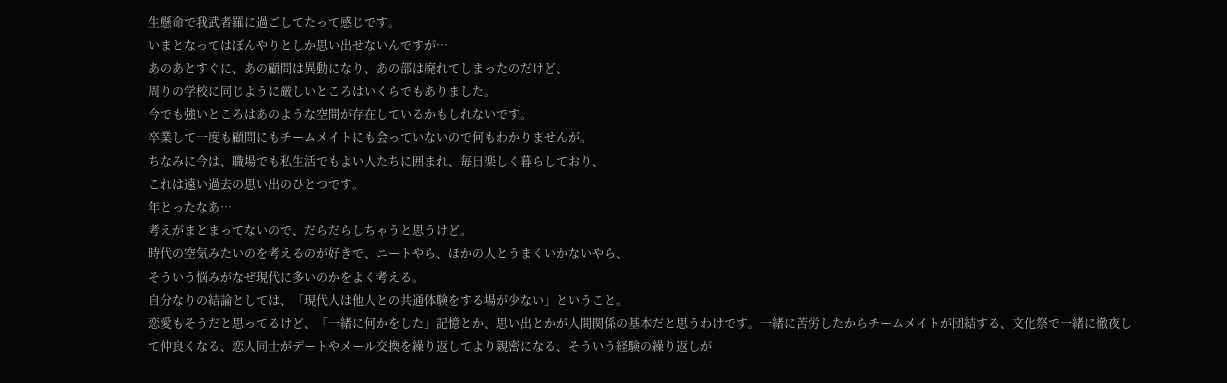生懸命で我武者羅に過ごしてたって感じです。
いまとなってはぼんやりとしか思い出せないんですが…
あのあとすぐに、あの顧問は異動になり、あの部は廃れてしまったのだけど、
周りの学校に同じように厳しいところはいくらでもありました。
今でも強いところはあのような空間が存在しているかもしれないです。
卒業して一度も顧問にもチームメイトにも会っていないので何もわかりませんが。
ちなみに今は、職場でも私生活でもよい人たちに囲まれ、毎日楽しく暮らしており、
これは遠い過去の思い出のひとつです。
年とったなあ…
考えがまとまってないので、だらだらしちゃうと思うけど。
時代の空気みたいのを考えるのが好きで、ニートやら、ほかの人とうまくいかないやら、
そういう悩みがなぜ現代に多いのかをよく考える。
自分なりの結論としては、「現代人は他人との共通体験をする場が少ない」ということ。
恋愛もそうだと思ってるけど、「一緒に何かをした」記憶とか、思い出とかが人間関係の基本だと思うわけです。一緒に苦労したからチームメイトが団結する、文化祭で一緒に徹夜して仲良くなる、恋人同士がデートやメール交換を繰り返してより親密になる、そういう経験の繰り返しが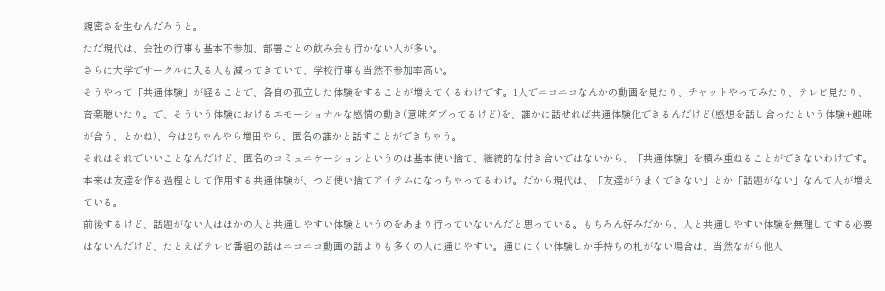親密さを生むんだろうと。
ただ現代は、会社の行事も基本不参加、部署ごとの飲み会も行かない人が多い。
さらに大学でサークルに入る人も減ってきていて、学校行事も当然不参加率高い。
そうやって「共通体験」が経ることで、各自の孤立した体験をすることが増えてくるわけです。1人でニコニコなんかの動画を見たり、チャットやってみたり、テレビ見たり、音楽聴いたり。で、そういう体験におけるエモーショナルな感情の動き(意味ダブってるけど)を、誰かに話せれば共通体験化できるんだけど(感想を話し合ったという体験+趣味が合う、とかね)、今は2ちゃんやら増田やら、匿名の誰かと話すことができちゃう。
それはそれでいいことなんだけど、匿名のコミュニケーションというのは基本使い捨て、継続的な付き合いではないから、「共通体験」を積み重ねることができないわけです。
本来は友達を作る過程として作用する共通体験が、つど使い捨てアイテムになっちゃってるわけ。だから現代は、「友達がうまくできない」とか「話題がない」なんて人が増えている。
前後するけど、話題がない人はほかの人と共通しやすい体験というのをあまり行っていないんだと思っている。もちろん好みだから、人と共通しやすい体験を無理してする必要はないんだけど、たとえばテレビ番組の話はニコニコ動画の話よりも多くの人に通じやすい。通じにくい体験しか手持ちの札がない場合は、当然ながら他人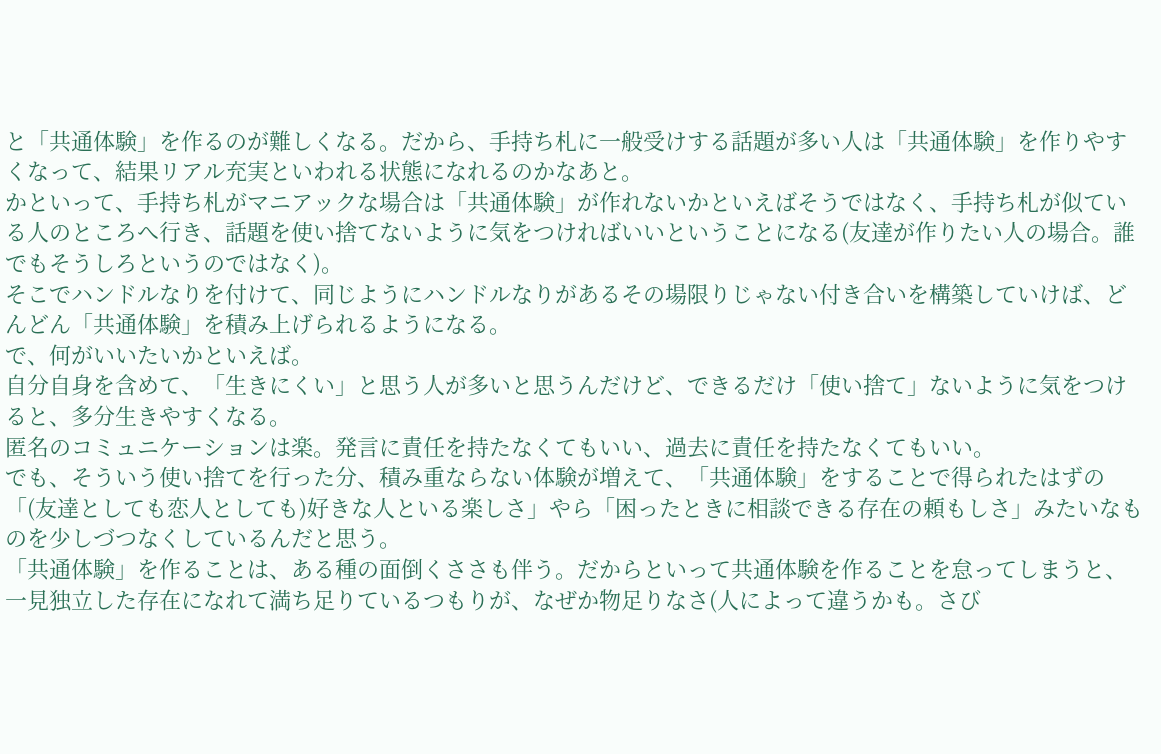と「共通体験」を作るのが難しくなる。だから、手持ち札に一般受けする話題が多い人は「共通体験」を作りやすくなって、結果リアル充実といわれる状態になれるのかなあと。
かといって、手持ち札がマニアックな場合は「共通体験」が作れないかといえばそうではなく、手持ち札が似ている人のところへ行き、話題を使い捨てないように気をつければいいということになる(友達が作りたい人の場合。誰でもそうしろというのではなく)。
そこでハンドルなりを付けて、同じようにハンドルなりがあるその場限りじゃない付き合いを構築していけば、どんどん「共通体験」を積み上げられるようになる。
で、何がいいたいかといえば。
自分自身を含めて、「生きにくい」と思う人が多いと思うんだけど、できるだけ「使い捨て」ないように気をつけると、多分生きやすくなる。
匿名のコミュニケーションは楽。発言に責任を持たなくてもいい、過去に責任を持たなくてもいい。
でも、そういう使い捨てを行った分、積み重ならない体験が増えて、「共通体験」をすることで得られたはずの「(友達としても恋人としても)好きな人といる楽しさ」やら「困ったときに相談できる存在の頼もしさ」みたいなものを少しづつなくしているんだと思う。
「共通体験」を作ることは、ある種の面倒くささも伴う。だからといって共通体験を作ることを怠ってしまうと、一見独立した存在になれて満ち足りているつもりが、なぜか物足りなさ(人によって違うかも。さび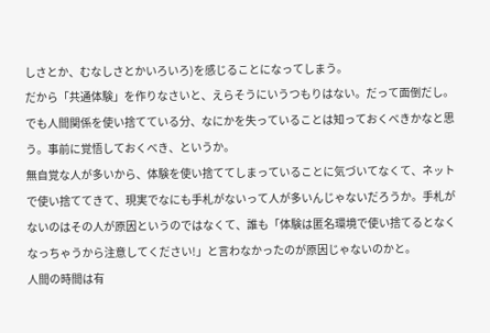しさとか、むなしさとかいろいろ)を感じることになってしまう。
だから「共通体験」を作りなさいと、えらそうにいうつもりはない。だって面倒だし。でも人間関係を使い捨てている分、なにかを失っていることは知っておくべきかなと思う。事前に覚悟しておくべき、というか。
無自覚な人が多いから、体験を使い捨ててしまっていることに気づいてなくて、ネットで使い捨ててきて、現実でなにも手札がないって人が多いんじゃないだろうか。手札がないのはその人が原因というのではなくて、誰も「体験は匿名環境で使い捨てるとなくなっちゃうから注意してください!」と言わなかったのが原因じゃないのかと。
人間の時間は有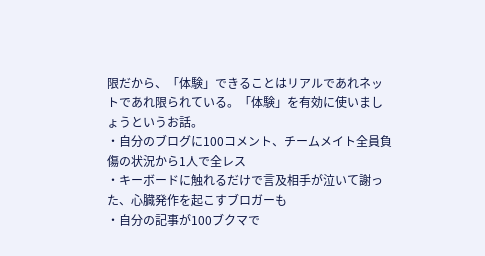限だから、「体験」できることはリアルであれネットであれ限られている。「体験」を有効に使いましょうというお話。
・自分のブログに100コメント、チームメイト全員負傷の状況から1人で全レス
・キーボードに触れるだけで言及相手が泣いて謝った、心臓発作を起こすブロガーも
・自分の記事が100ブクマで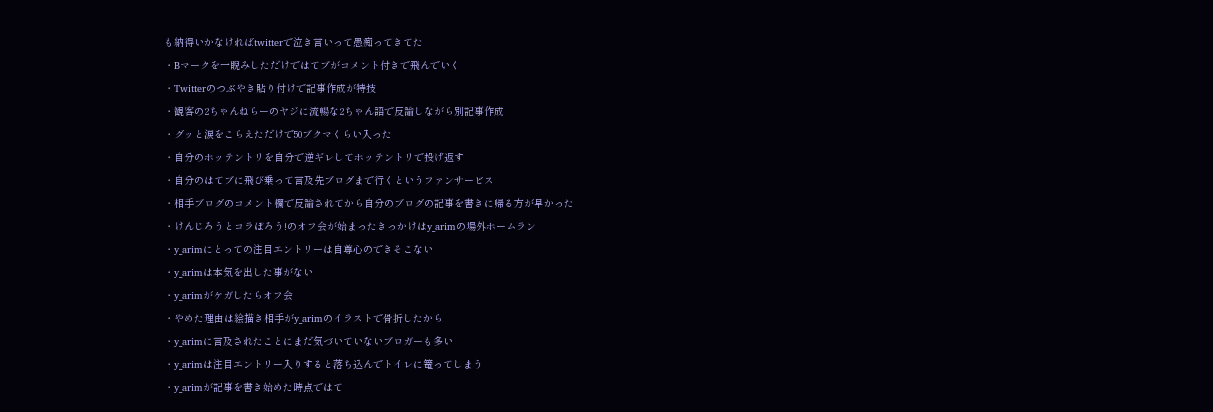も納得いかなければtwitterで泣き言いって愚痴ってきてた
・Bマークを一睨みしただけではてブがコメント付きで飛んでいく
・Twitterのつぶやき貼り付けで記事作成が特技
・観客の2ちゃんねらーのヤジに流暢な2ちゃん語で反論しながら別記事作成
・グッと涙をこらえただけで50ブクマくらい入った
・自分のホッテントリを自分で逆ギレしてホッテントリで投げ返す
・自分のはてブに飛び乗って言及先ブログまで行くというファンサービス
・相手ブログのコメント欄で反論されてから自分のブログの記事を書きに帰る方が早かった
・けんじろうとコラぼろう!のオフ会が始まったきっかけはy_arimの場外ホームラン
・y_arimにとっての注目エントリーは自尊心のできそこない
・y_arimは本気を出した事がない
・y_arimがケガしたらオフ会
・やめた理由は絵描き相手がy_arimのイラストで骨折したから
・y_arimに言及されたことにまだ気づいていないブロガーも多い
・y_arimは注目エントリー入りすると落ち込んでトイレに篭ってしまう
・y_arimが記事を書き始めた時点ではて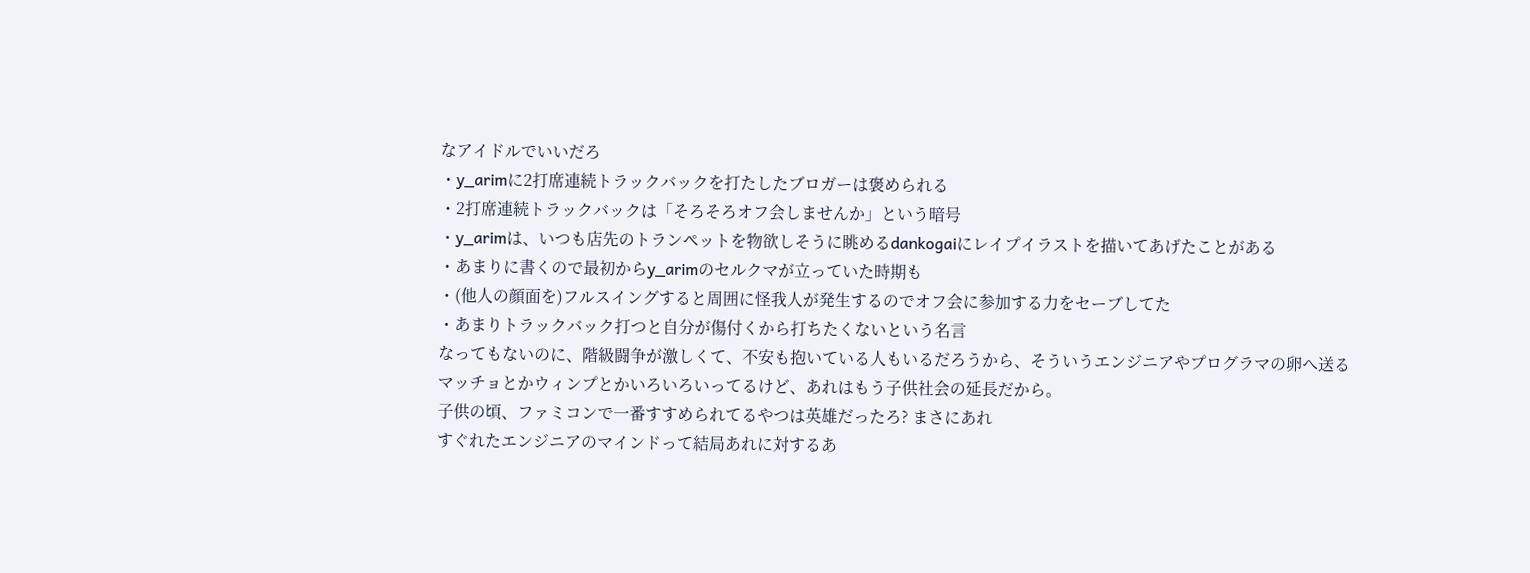なアイドルでいいだろ
・y_arimに2打席連続トラックバックを打たしたブロガーは褒められる
・2打席連続トラックバックは「そろそろオフ会しませんか」という暗号
・y_arimは、いつも店先のトランペットを物欲しそうに眺めるdankogaiにレイプイラストを描いてあげたことがある
・あまりに書くので最初からy_arimのセルクマが立っていた時期も
・(他人の顔面を)フルスイングすると周囲に怪我人が発生するのでオフ会に参加する力をセーブしてた
・あまりトラックバック打つと自分が傷付くから打ちたくないという名言
なってもないのに、階級闘争が激しくて、不安も抱いている人もいるだろうから、そういうエンジニアやプログラマの卵へ送る
マッチョとかウィンプとかいろいろいってるけど、あれはもう子供社会の延長だから。
子供の頃、ファミコンで一番すすめられてるやつは英雄だったろ? まさにあれ
すぐれたエンジニアのマインドって結局あれに対するあ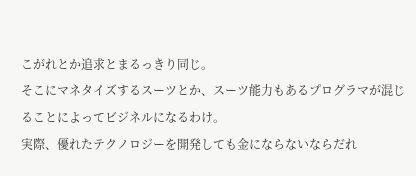こがれとか追求とまるっきり同じ。
そこにマネタイズするスーツとか、スーツ能力もあるプログラマが混じることによってビジネルになるわけ。
実際、優れたテクノロジーを開発しても金にならないならだれ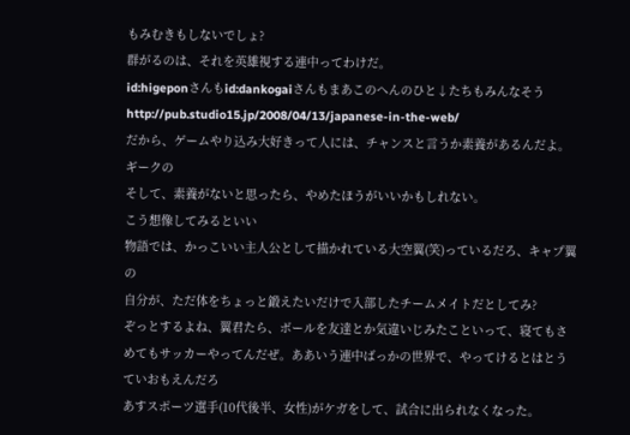もみむきもしないでしょ?
群がるのは、それを英雄視する連中ってわけだ。
id:higeponさんもid:dankogaiさんもまあこのへんのひと↓たちもみんなそう
http://pub.studio15.jp/2008/04/13/japanese-in-the-web/
だから、ゲームやり込み大好きって人には、チャンスと言うか素養があるんだよ。ギークの
そして、素養がないと思ったら、やめたほうがいいかもしれない。
こう想像してみるといい
物語では、かっこいい主人公として描かれている大空翼(笑)っているだろ、キャプ翼の
自分が、ただ体をちょっと鍛えたいだけで入部したチームメイトだとしてみ?
ぞっとするよね、翼君たら、ボールを友達とか気違いじみたこといって、寝てもさめてもサッカーやってんだぜ。ああいう連中ばっかの世界で、やってけるとはとうていおもえんだろ
あすスポーツ選手(10代後半、女性)がケガをして、試合に出られなくなった。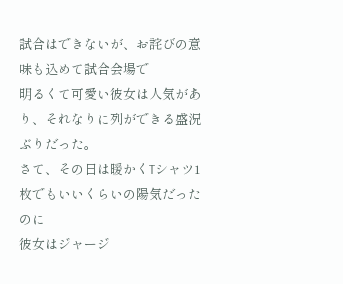試合はできないが、お詫びの意味も込めて試合会場で
明るくて可愛い彼女は人気があり、それなりに列ができる盛況ぶりだった。
さて、その日は暖かくTシャツ1枚でもいいくらいの陽気だったのに
彼女はジャージ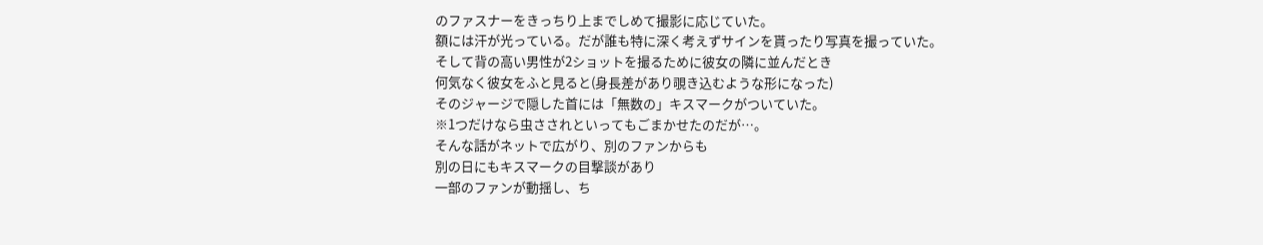のファスナーをきっちり上までしめて撮影に応じていた。
額には汗が光っている。だが誰も特に深く考えずサインを貰ったり写真を撮っていた。
そして背の高い男性が2ショットを撮るために彼女の隣に並んだとき
何気なく彼女をふと見ると(身長差があり覗き込むような形になった)
そのジャージで隠した首には「無数の」キスマークがついていた。
※1つだけなら虫さされといってもごまかせたのだが…。
そんな話がネットで広がり、別のファンからも
別の日にもキスマークの目撃談があり
一部のファンが動揺し、ち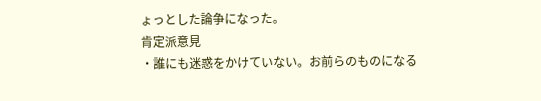ょっとした論争になった。
肯定派意見
・誰にも迷惑をかけていない。お前らのものになる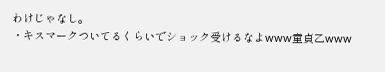わけじゃなし。
・キスマークついてるくらいでショック受けるなよwww童貞乙www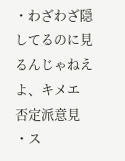・わざわざ隠してるのに見るんじゃねえよ、キメエ
否定派意見
・ス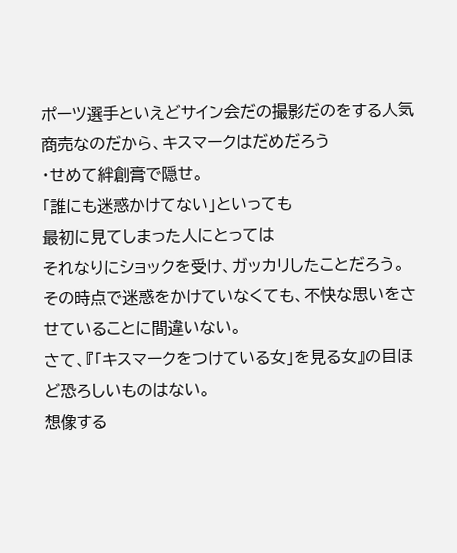ポーツ選手といえどサイン会だの撮影だのをする人気商売なのだから、キスマークはだめだろう
・せめて絆創膏で隠せ。
「誰にも迷惑かけてない」といっても
最初に見てしまった人にとっては
それなりにショックを受け、ガッカリしたことだろう。
その時点で迷惑をかけていなくても、不快な思いをさせていることに間違いない。
さて、『「キスマークをつけている女」を見る女』の目ほど恐ろしいものはない。
想像する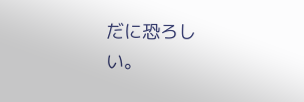だに恐ろしい。